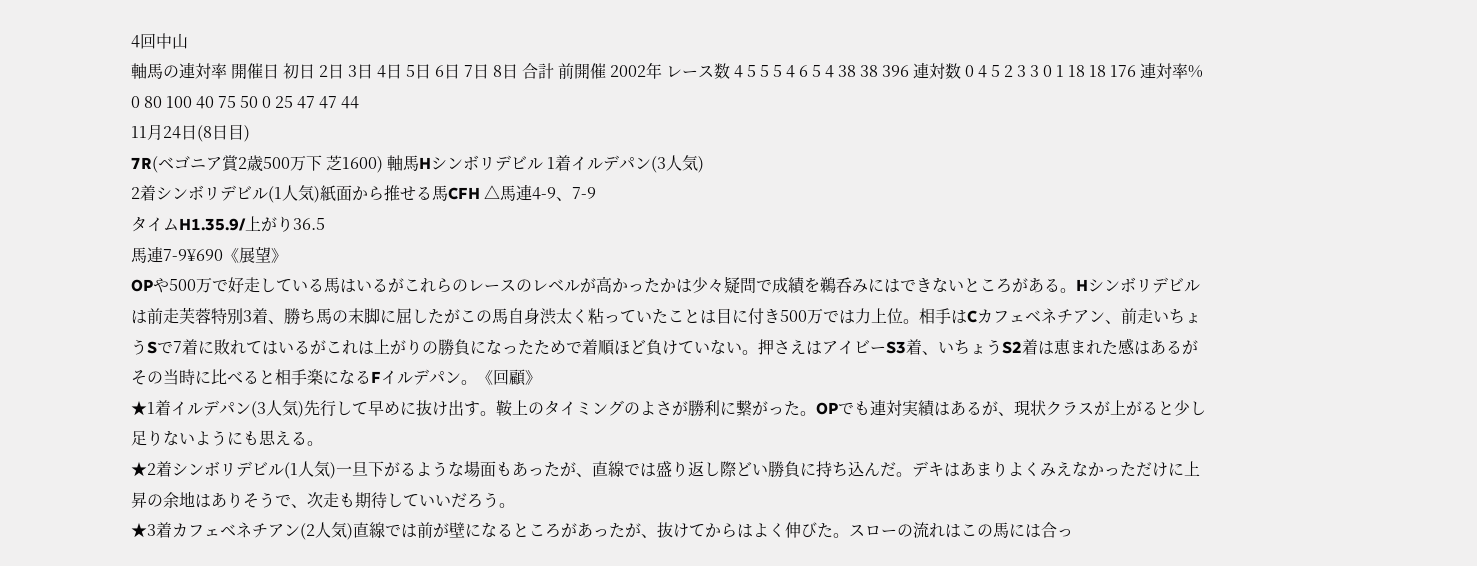4回中山
軸馬の連対率 開催日 初日 2日 3日 4日 5日 6日 7日 8日 合計 前開催 2002年 レース数 4 5 5 5 4 6 5 4 38 38 396 連対数 0 4 5 2 3 3 0 1 18 18 176 連対率% 0 80 100 40 75 50 0 25 47 47 44
11月24日(8日目)
7R(ベゴニア賞2歳500万下 芝1600) 軸馬Hシンボリデビル 1着イルデパン(3人気)
2着シンボリデビル(1人気)紙面から推せる馬CFH △馬連4-9、7-9
タイムH1.35.9/上がり36.5
馬連7-9¥690《展望》
OPや500万で好走している馬はいるがこれらのレースのレベルが高かったかは少々疑問で成績を鵜呑みにはできないところがある。Hシンボリデビルは前走芙蓉特別3着、勝ち馬の末脚に屈したがこの馬自身渋太く粘っていたことは目に付き500万では力上位。相手はCカフェベネチアン、前走いちょうSで7着に敗れてはいるがこれは上がりの勝負になったためで着順ほど負けていない。押さえはアイビーS3着、いちょうS2着は恵まれた感はあるがその当時に比べると相手楽になるFイルデパン。《回顧》
★1着イルデパン(3人気)先行して早めに抜け出す。鞍上のタイミングのよさが勝利に繋がった。OPでも連対実績はあるが、現状クラスが上がると少し足りないようにも思える。
★2着シンボリデビル(1人気)一旦下がるような場面もあったが、直線では盛り返し際どい勝負に持ち込んだ。デキはあまりよくみえなかっただけに上昇の余地はありそうで、次走も期待していいだろう。
★3着カフェベネチアン(2人気)直線では前が壁になるところがあったが、抜けてからはよく伸びた。スローの流れはこの馬には合っ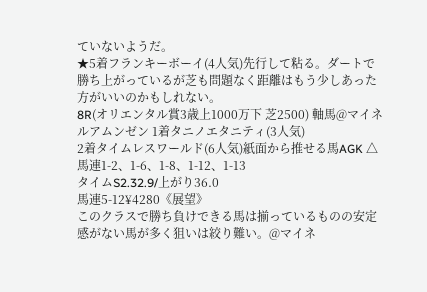ていないようだ。
★5着フランキーボーイ(4人気)先行して粘る。ダートで勝ち上がっているが芝も問題なく距離はもう少しあった方がいいのかもしれない。
8R(オリエンタル賞3歳上1000万下 芝2500) 軸馬@マイネルアムンゼン 1着タニノエタニティ(3人気)
2着タイムレスワールド(6人気)紙面から推せる馬AGK △馬連1-2、1-6、1-8、1-12、1-13
タイムS2.32.9/上がり36.0
馬連5-12¥4280《展望》
このクラスで勝ち負けできる馬は揃っているものの安定感がない馬が多く狙いは絞り難い。@マイネ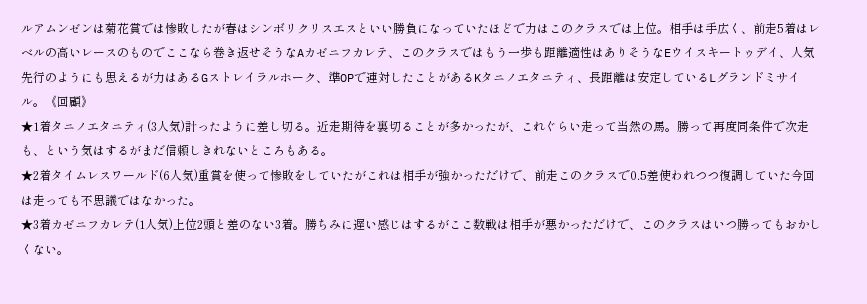ルアムンゼンは菊花賞では惨敗したが春はシンボリクリスエスといい勝負になっていたほどで力はこのクラスでは上位。相手は手広く、前走5着はレベルの高いレースのものでここなら巻き返せそうなAカゼニフカレテ、このクラスではもう一歩も距離適性はありそうなEウイスキートゥデイ、人気先行のようにも思えるが力はあるGストレイラルホーク、準OPで連対したことがあるKタニノエタニティ、長距離は安定しているLグランドミサイル。《回顧》
★1着タニノエタニティ(3人気)計ったように差し切る。近走期待を裏切ることが多かったが、これぐらい走って当然の馬。勝って再度同条件で次走も、という気はするがまだ信頼しきれないところもある。
★2着タイムレスワールド(6人気)重賞を使って惨敗をしていたがこれは相手が強かっただけで、前走このクラスで0.5差使われつつ復調していた今回は走っても不思議ではなかった。
★3着カゼニフカレテ(1人気)上位2頭と差のない3着。勝ちみに遅い感じはするがここ数戦は相手が悪かっただけで、このクラスはいつ勝ってもおかしくない。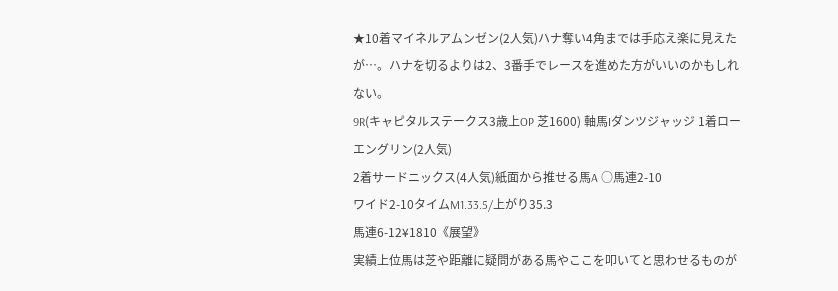★10着マイネルアムンゼン(2人気)ハナ奪い4角までは手応え楽に見えたが…。ハナを切るよりは2、3番手でレースを進めた方がいいのかもしれない。
9R(キャピタルステークス3歳上OP 芝1600) 軸馬Iダンツジャッジ 1着ローエングリン(2人気)
2着サードニックス(4人気)紙面から推せる馬A ○馬連2-10
ワイド2-10タイムM1.33.5/上がり35.3
馬連6-12¥1810《展望》
実績上位馬は芝や距離に疑問がある馬やここを叩いてと思わせるものが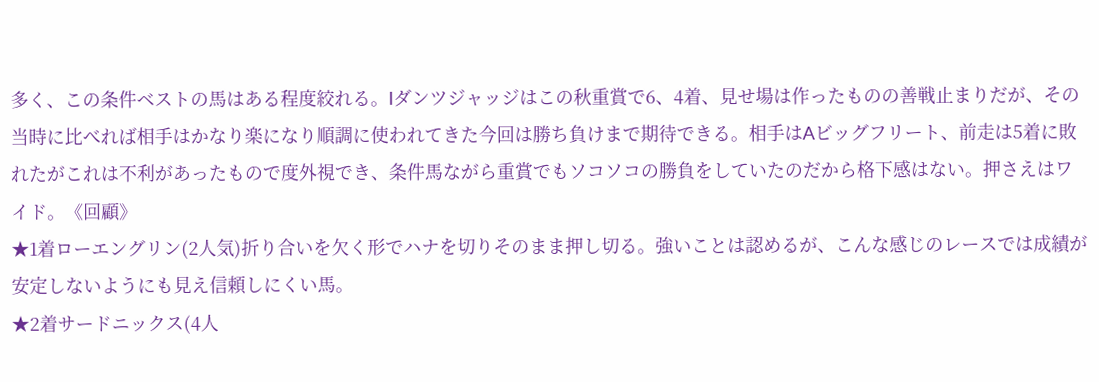多く、この条件ベストの馬はある程度絞れる。Iダンツジャッジはこの秋重賞で6、4着、見せ場は作ったものの善戦止まりだが、その当時に比べれば相手はかなり楽になり順調に使われてきた今回は勝ち負けまで期待できる。相手はAビッグフリート、前走は5着に敗れたがこれは不利があったもので度外視でき、条件馬ながら重賞でもソコソコの勝負をしていたのだから格下感はない。押さえはワイド。《回顧》
★1着ローエングリン(2人気)折り合いを欠く形でハナを切りそのまま押し切る。強いことは認めるが、こんな感じのレースでは成績が安定しないようにも見え信頼しにくい馬。
★2着サードニックス(4人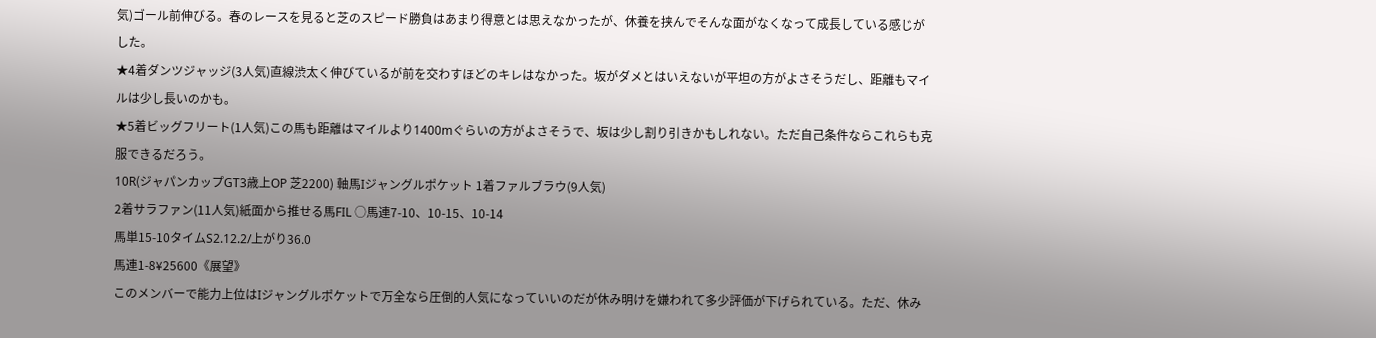気)ゴール前伸びる。春のレースを見ると芝のスピード勝負はあまり得意とは思えなかったが、休養を挟んでそんな面がなくなって成長している感じがした。
★4着ダンツジャッジ(3人気)直線渋太く伸びているが前を交わすほどのキレはなかった。坂がダメとはいえないが平坦の方がよさそうだし、距離もマイルは少し長いのかも。
★5着ビッグフリート(1人気)この馬も距離はマイルより1400mぐらいの方がよさそうで、坂は少し割り引きかもしれない。ただ自己条件ならこれらも克服できるだろう。
10R(ジャパンカップGT3歳上OP 芝2200) 軸馬Iジャングルポケット 1着ファルブラウ(9人気)
2着サラファン(11人気)紙面から推せる馬FIL ○馬連7-10、10-15、10-14
馬単15-10タイムS2.12.2/上がり36.0
馬連1-8¥25600《展望》
このメンバーで能力上位はIジャングルポケットで万全なら圧倒的人気になっていいのだが休み明けを嫌われて多少評価が下げられている。ただ、休み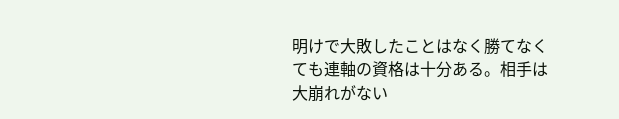明けで大敗したことはなく勝てなくても連軸の資格は十分ある。相手は大崩れがない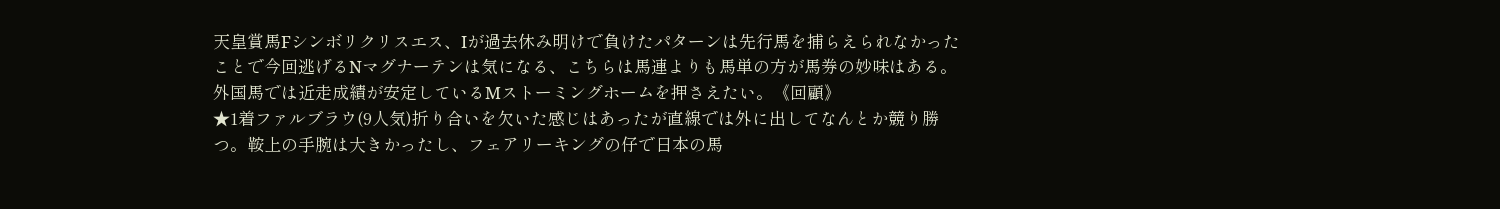天皇賞馬Fシンボリクリスエス、Iが過去休み明けで負けたパターンは先行馬を捕らえられなかったことで今回逃げるNマグナーテンは気になる、こちらは馬連よりも馬単の方が馬券の妙味はある。外国馬では近走成績が安定しているMストーミングホームを押さえたい。《回顧》
★1着ファルブラウ(9人気)折り合いを欠いた感じはあったが直線では外に出してなんとか競り勝つ。鞍上の手腕は大きかったし、フェアリーキングの仔で日本の馬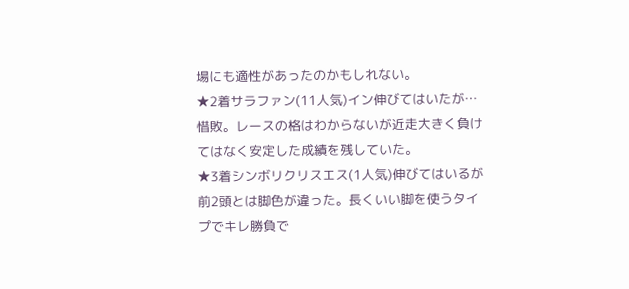場にも適性があったのかもしれない。
★2着サラファン(11人気)イン伸びてはいたが…惜敗。レースの格はわからないが近走大きく負けてはなく安定した成績を残していた。
★3着シンボリクリスエス(1人気)伸びてはいるが前2頭とは脚色が違った。長くいい脚を使うタイプでキレ勝負で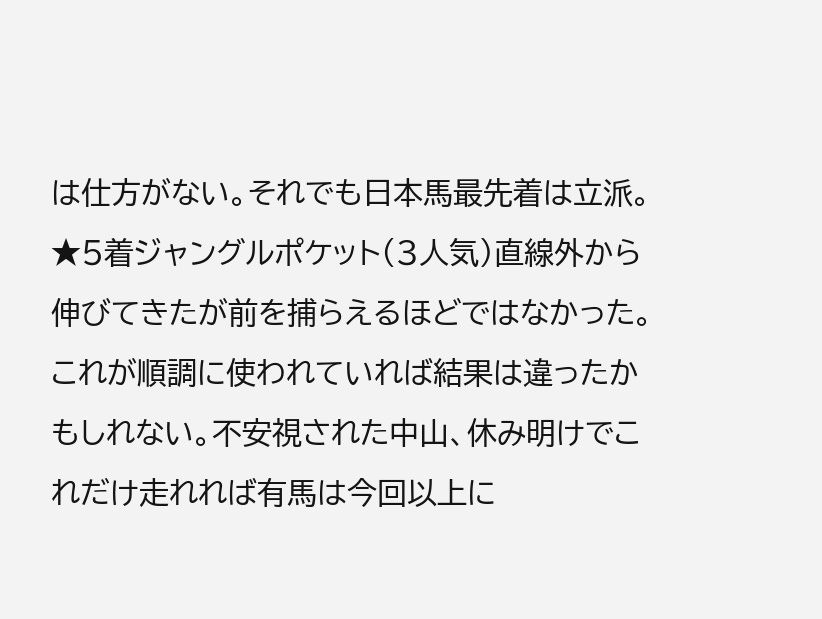は仕方がない。それでも日本馬最先着は立派。
★5着ジャングルポケット(3人気)直線外から伸びてきたが前を捕らえるほどではなかった。これが順調に使われていれば結果は違ったかもしれない。不安視された中山、休み明けでこれだけ走れれば有馬は今回以上に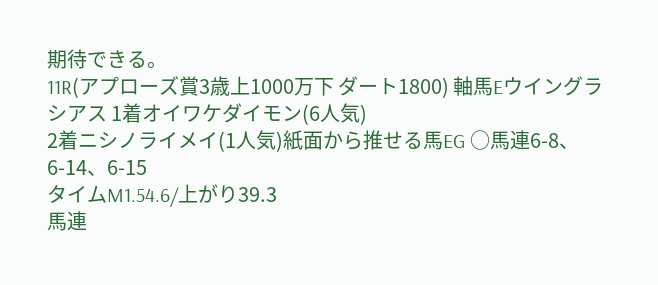期待できる。
11R(アプローズ賞3歳上1000万下 ダート1800) 軸馬Eウイングラシアス 1着オイワケダイモン(6人気)
2着ニシノライメイ(1人気)紙面から推せる馬EG ○馬連6-8、6-14、6-15
タイムM1.54.6/上がり39.3
馬連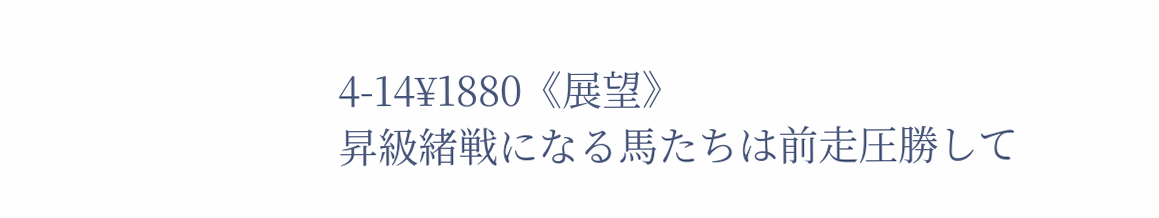4-14¥1880《展望》
昇級緒戦になる馬たちは前走圧勝して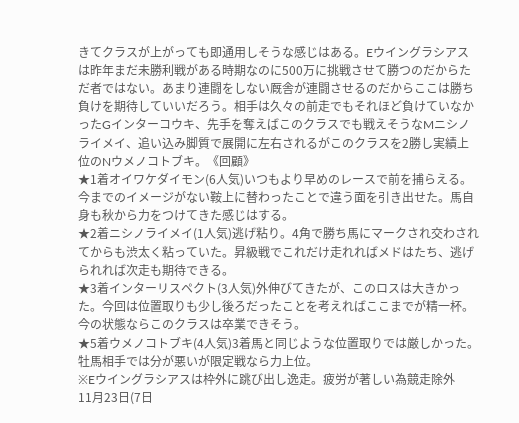きてクラスが上がっても即通用しそうな感じはある。Eウイングラシアスは昨年まだ未勝利戦がある時期なのに500万に挑戦させて勝つのだからただ者ではない。あまり連闘をしない厩舎が連闘させるのだからここは勝ち負けを期待していいだろう。相手は久々の前走でもそれほど負けていなかったGインターコウキ、先手を奪えばこのクラスでも戦えそうなMニシノライメイ、追い込み脚質で展開に左右されるがこのクラスを2勝し実績上位のNウメノコトブキ。《回顧》
★1着オイワケダイモン(6人気)いつもより早めのレースで前を捕らえる。今までのイメージがない鞍上に替わったことで違う面を引き出せた。馬自身も秋から力をつけてきた感じはする。
★2着ニシノライメイ(1人気)逃げ粘り。4角で勝ち馬にマークされ交わされてからも渋太く粘っていた。昇級戦でこれだけ走れればメドはたち、逃げられれば次走も期待できる。
★3着インターリスペクト(3人気)外伸びてきたが、このロスは大きかった。今回は位置取りも少し後ろだったことを考えればここまでが精一杯。今の状態ならこのクラスは卒業できそう。
★5着ウメノコトブキ(4人気)3着馬と同じような位置取りでは厳しかった。牡馬相手では分が悪いが限定戦なら力上位。
※Eウイングラシアスは枠外に跳び出し逸走。疲労が著しい為競走除外
11月23日(7日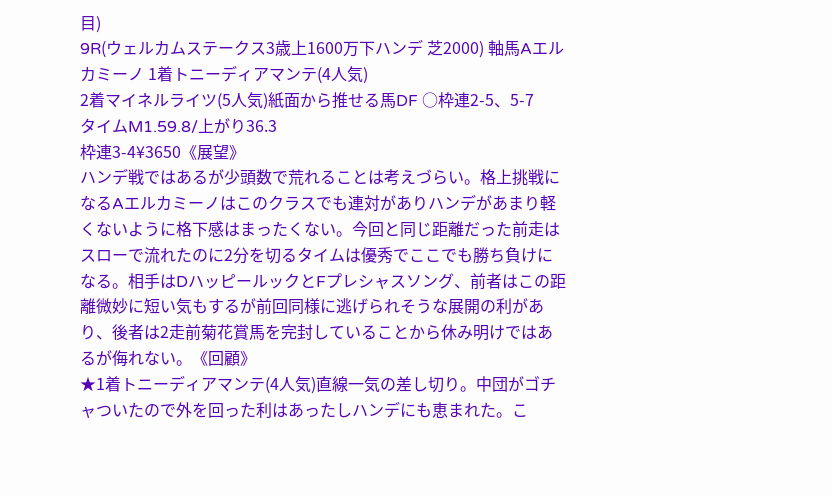目)
9R(ウェルカムステークス3歳上1600万下ハンデ 芝2000) 軸馬Aエルカミーノ 1着トニーディアマンテ(4人気)
2着マイネルライツ(5人気)紙面から推せる馬DF ○枠連2-5、5-7
タイムM1.59.8/上がり36.3
枠連3-4¥3650《展望》
ハンデ戦ではあるが少頭数で荒れることは考えづらい。格上挑戦になるAエルカミーノはこのクラスでも連対がありハンデがあまり軽くないように格下感はまったくない。今回と同じ距離だった前走はスローで流れたのに2分を切るタイムは優秀でここでも勝ち負けになる。相手はDハッピールックとFプレシャスソング、前者はこの距離微妙に短い気もするが前回同様に逃げられそうな展開の利があり、後者は2走前菊花賞馬を完封していることから休み明けではあるが侮れない。《回顧》
★1着トニーディアマンテ(4人気)直線一気の差し切り。中団がゴチャついたので外を回った利はあったしハンデにも恵まれた。こ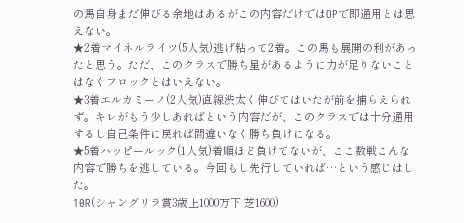の馬自身まだ伸びる余地はあるがこの内容だけではOPで即通用とは思えない。
★2着マイネルライツ(5人気)逃げ粘って2着。この馬も展開の利があったと思う。ただ、このクラスで勝ち星があるように力が足りないことはなくフロックとはいえない。
★3着エルカミーノ(2人気)直線渋太く伸びてはいたが前を捕らえられず。キレがもう少しあればという内容だが、このクラスでは十分通用するし自己条件に戻れば間違いなく勝ち負けになる。
★5着ハッピールック(1人気)着順ほど負けてないが、ここ数戦こんな内容で勝ちを逃している。今回もし先行していれば…という感じはした。
10R(シャングリラ賞3歳上1000万下 芝1600)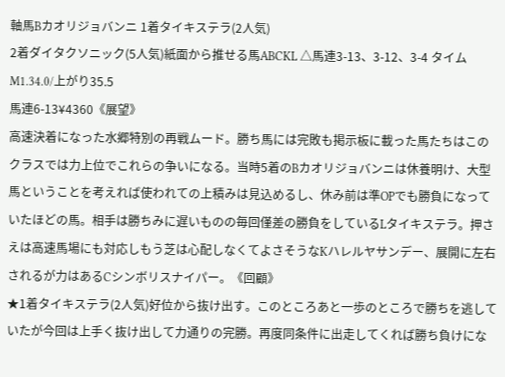軸馬Bカオリジョバンニ 1着タイキステラ(2人気)
2着ダイタクソニック(5人気)紙面から推せる馬ABCKL △馬連3-13、3-12、3-4 タイムM1.34.0/上がり35.5
馬連6-13¥4360《展望》
高速決着になった水郷特別の再戦ムード。勝ち馬には完敗も掲示板に載った馬たちはこのクラスでは力上位でこれらの争いになる。当時5着のBカオリジョバンニは休養明け、大型馬ということを考えれば使われての上積みは見込めるし、休み前は準OPでも勝負になっていたほどの馬。相手は勝ちみに遅いものの毎回僅差の勝負をしているLタイキステラ。押さえは高速馬場にも対応しもう芝は心配しなくてよさそうなKハレルヤサンデー、展開に左右されるが力はあるCシンボリスナイパー。《回顧》
★1着タイキステラ(2人気)好位から抜け出す。このところあと一歩のところで勝ちを逃していたが今回は上手く抜け出して力通りの完勝。再度同条件に出走してくれば勝ち負けにな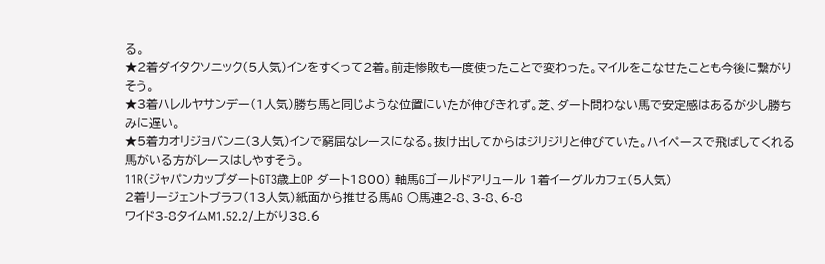る。
★2着ダイタクソニック(5人気)インをすくって2着。前走惨敗も一度使ったことで変わった。マイルをこなせたことも今後に繋がりそう。
★3着ハレルヤサンデー(1人気)勝ち馬と同じような位置にいたが伸びきれず。芝、ダート問わない馬で安定感はあるが少し勝ちみに遅い。
★5着カオリジョバンニ(3人気)インで窮屈なレースになる。抜け出してからはジリジリと伸びていた。ハイペースで飛ばしてくれる馬がいる方がレースはしやすそう。
11R(ジャパンカップダートGT3歳上OP ダート1800) 軸馬Gゴールドアリュール 1着イーグルカフェ(5人気)
2着リージェントブラフ(13人気)紙面から推せる馬AG ○馬連2-8、3-8、6-8
ワイド3-8タイムM1.52.2/上がり38.6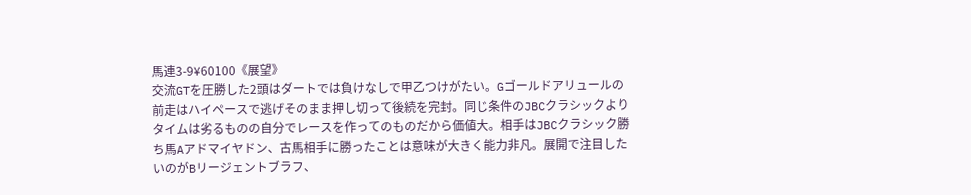馬連3-9¥60100《展望》
交流GTを圧勝した2頭はダートでは負けなしで甲乙つけがたい。Gゴールドアリュールの前走はハイペースで逃げそのまま押し切って後続を完封。同じ条件のJBCクラシックよりタイムは劣るものの自分でレースを作ってのものだから価値大。相手はJBCクラシック勝ち馬Aアドマイヤドン、古馬相手に勝ったことは意味が大きく能力非凡。展開で注目したいのがBリージェントブラフ、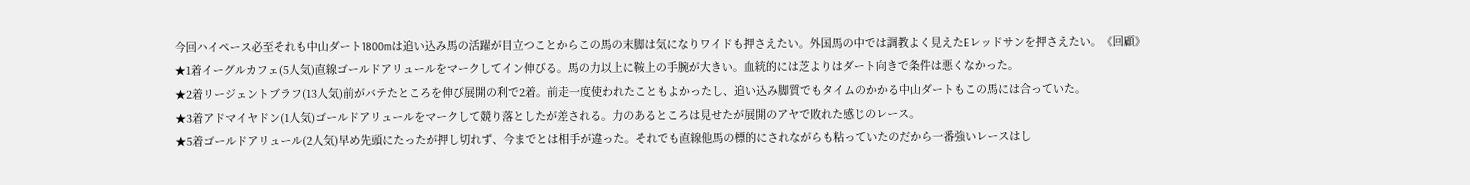今回ハイペース必至それも中山ダート1800mは追い込み馬の活躍が目立つことからこの馬の末脚は気になりワイドも押さえたい。外国馬の中では調教よく見えたEレッドサンを押さえたい。《回顧》
★1着イーグルカフェ(5人気)直線ゴールドアリュールをマークしてイン伸びる。馬の力以上に鞍上の手腕が大きい。血統的には芝よりはダート向きで条件は悪くなかった。
★2着リージェントブラフ(13人気)前がバテたところを伸び展開の利で2着。前走一度使われたこともよかったし、追い込み脚質でもタイムのかかる中山ダートもこの馬には合っていた。
★3着アドマイヤドン(1人気)ゴールドアリュールをマークして競り落としたが差される。力のあるところは見せたが展開のアヤで敗れた感じのレース。
★5着ゴールドアリュール(2人気)早め先頭にたったが押し切れず、今までとは相手が違った。それでも直線他馬の標的にされながらも粘っていたのだから一番強いレースはし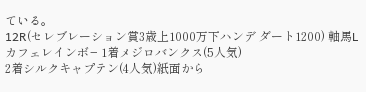ている。
12R(セレブレーション賞3歳上1000万下ハンデ ダート1200) 軸馬Lカフェレインボ− 1着メジロバンクス(5人気)
2着シルクキャプテン(4人気)紙面から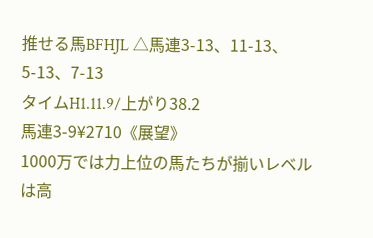推せる馬BFHJL △馬連3-13、11-13、5-13、7-13
タイムH1.11.9/上がり38.2
馬連3-9¥2710《展望》
1000万では力上位の馬たちが揃いレベルは高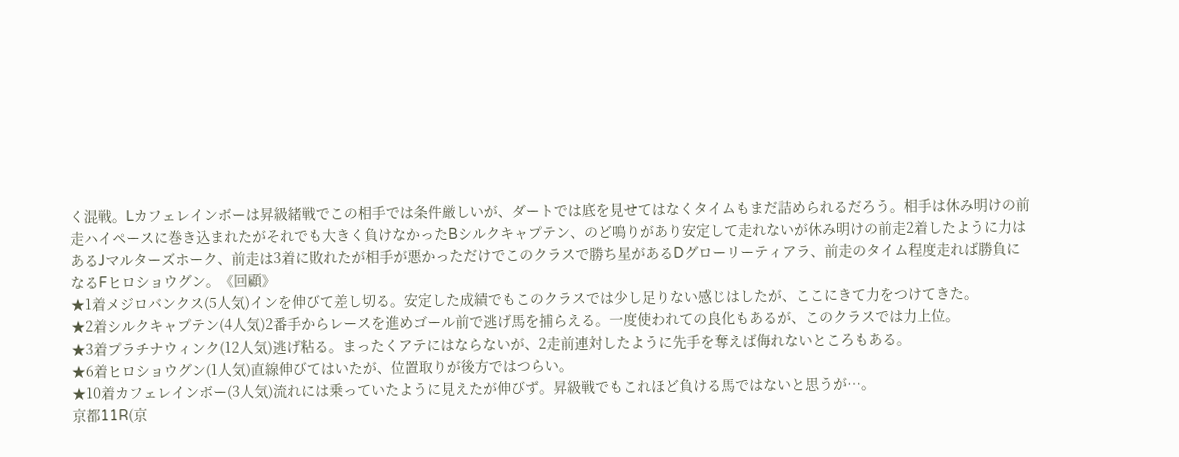く混戦。Lカフェレインボーは昇級緒戦でこの相手では条件厳しいが、ダートでは底を見せてはなくタイムもまだ詰められるだろう。相手は休み明けの前走ハイペースに巻き込まれたがそれでも大きく負けなかったBシルクキャプテン、のど鳴りがあり安定して走れないが休み明けの前走2着したように力はあるJマルターズホーク、前走は3着に敗れたが相手が悪かっただけでこのクラスで勝ち星があるDグローリーティアラ、前走のタイム程度走れば勝負になるFヒロショウグン。《回顧》
★1着メジロバンクス(5人気)インを伸びて差し切る。安定した成績でもこのクラスでは少し足りない感じはしたが、ここにきて力をつけてきた。
★2着シルクキャプテン(4人気)2番手からレースを進めゴール前で逃げ馬を捕らえる。一度使われての良化もあるが、このクラスでは力上位。
★3着プラチナウィンク(12人気)逃げ粘る。まったくアテにはならないが、2走前連対したように先手を奪えば侮れないところもある。
★6着ヒロショウグン(1人気)直線伸びてはいたが、位置取りが後方ではつらい。
★10着カフェレインボー(3人気)流れには乗っていたように見えたが伸びず。昇級戦でもこれほど負ける馬ではないと思うが…。
京都11R(京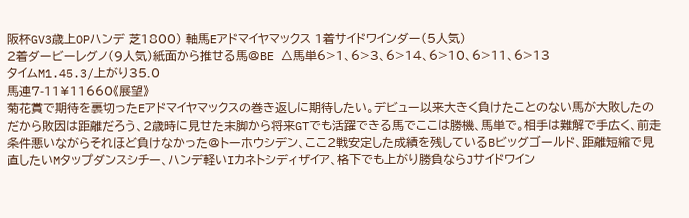阪杯GV3歳上OPハンデ 芝1800) 軸馬Eアドマイヤマックス 1着サイドワインダー(5人気)
2着ダービーレグノ(9人気)紙面から推せる馬@BE △馬単6>1、6>3、6>14、6>10、6>11、6>13
タイムM1.45.3/上がり35.0
馬連7-11¥11660《展望》
菊花賞で期待を裏切ったEアドマイヤマックスの巻き返しに期待したい。デビュー以来大きく負けたことのない馬が大敗したのだから敗因は距離だろう、2歳時に見せた末脚から将来GTでも活躍できる馬でここは勝機、馬単で。相手は難解で手広く、前走条件悪いながらそれほど負けなかった@トーホウシデン、ここ2戦安定した成績を残しているBビッグゴールド、距離短縮で見直したいMタップダンスシチー、ハンデ軽いIカネトシディザイア、格下でも上がり勝負ならJサイドワイン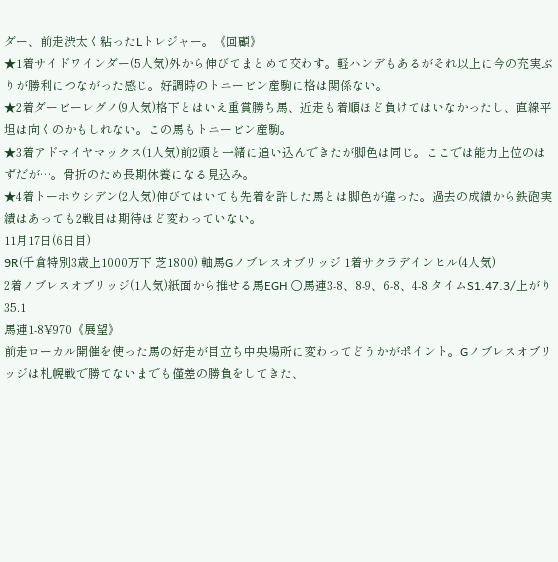ダー、前走渋太く粘ったLトレジャー。《回顧》
★1着サイドワインダー(5人気)外から伸びてまとめて交わす。軽ハンデもあるがそれ以上に今の充実ぶりが勝利につながった感じ。好調時のトニービン産駒に格は関係ない。
★2着ダービーレグノ(9人気)格下とはいえ重賞勝ち馬、近走も着順ほど負けてはいなかったし、直線平坦は向くのかもしれない。この馬もトニービン産駒。
★3着アドマイヤマックス(1人気)前2頭と一緒に追い込んできたが脚色は同じ。ここでは能力上位のはずだが…。骨折のため長期休養になる見込み。
★4着トーホウシデン(2人気)伸びてはいても先着を許した馬とは脚色が違った。過去の成績から鉄砲実績はあっても2戦目は期待ほど変わっていない。
11月17日(6日目)
9R(千倉特別3歳上1000万下 芝1800) 軸馬Gノブレスオブリッジ 1着サクラデインヒル(4人気)
2着ノブレスオブリッジ(1人気)紙面から推せる馬EGH ○馬連3-8、8-9、6-8、4-8 タイムS1.47.3/上がり35.1
馬連1-8¥970《展望》
前走ローカル開催を使った馬の好走が目立ち中央場所に変わってどうかがポイント。Gノブレスオブリッジは札幌戦で勝てないまでも僅差の勝負をしてきた、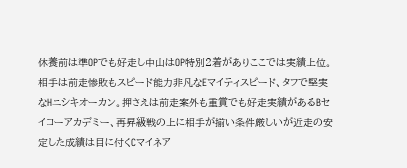休養前は準OPでも好走し中山はOP特別2着がありここでは実績上位。相手は前走惨敗もスピード能力非凡なEマイティスピード、タフで堅実なHニシキオーカン。押さえは前走案外も重賞でも好走実績があるBセイコーアカデミー、再昇級戦の上に相手が揃い条件厳しいが近走の安定した成績は目に付くCマイネア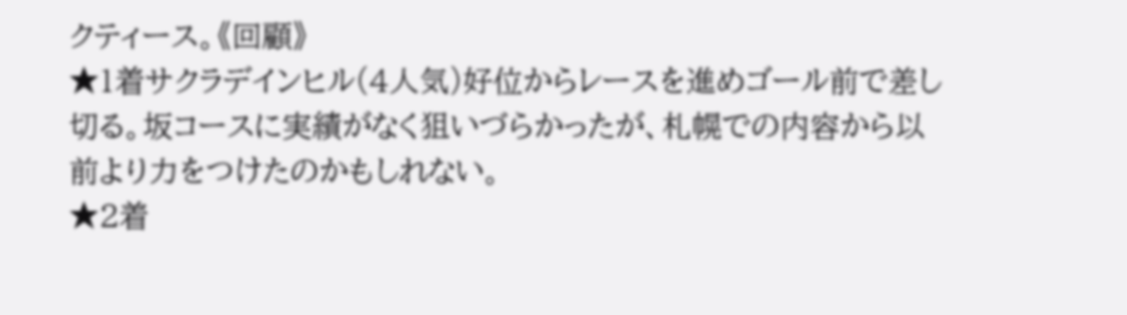クティース。《回顧》
★1着サクラデインヒル(4人気)好位からレースを進めゴール前で差し切る。坂コースに実績がなく狙いづらかったが、札幌での内容から以前より力をつけたのかもしれない。
★2着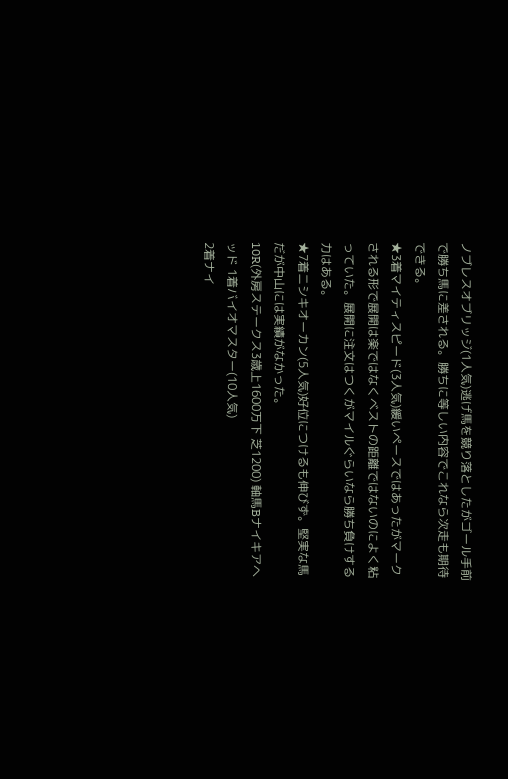ノブレスオブリッジ(1人気)逃げ馬を競り落としたがゴール手前で勝ち馬に差される。勝ちに等しい内容でこれなら次走も期待できる。
★3着マイティスピード(3人気)緩いペースではあったがマークされる形で展開は楽ではなくベストの距離ではないのによく粘っていた。展開に注文はつくがマイルぐらいなら勝ち負けする力はある。
★7着ニシキオーカン(5人気)好位につけるも伸びず。堅実な馬だが中山には実績がなかった。
10R(外房ステークス3歳上1600万下 芝1200) 軸馬Bナイキアヘッド 1着バイオマスター(10人気)
2着ナイ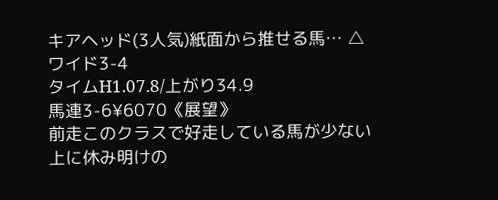キアヘッド(3人気)紙面から推せる馬… △ワイド3-4
タイムH1.07.8/上がり34.9
馬連3-6¥6070《展望》
前走このクラスで好走している馬が少ない上に休み明けの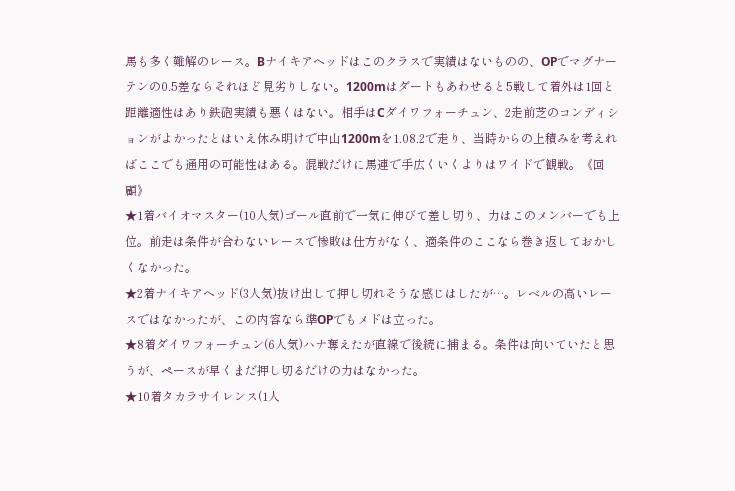馬も多く難解のレース。Bナイキアヘッドはこのクラスで実績はないものの、OPでマグナーテンの0.5差ならそれほど見劣りしない。1200mはダートもあわせると5戦して着外は1回と距離適性はあり鉄砲実績も悪くはない。相手はCダイワフォーチュン、2走前芝のコンディションがよかったとはいえ休み明けで中山1200mを1.08.2で走り、当時からの上積みを考えればここでも通用の可能性はある。混戦だけに馬連で手広くいくよりはワイドで観戦。《回顧》
★1着バイオマスター(10人気)ゴール直前で一気に伸びて差し切り、力はこのメンバーでも上位。前走は条件が合わないレースで惨敗は仕方がなく、適条件のここなら巻き返しておかしくなかった。
★2着ナイキアヘッド(3人気)抜け出して押し切れそうな感じはしたが…。レベルの高いレースではなかったが、この内容なら準OPでもメドは立った。
★8着ダイワフォーチュン(6人気)ハナ奪えたが直線で後続に捕まる。条件は向いていたと思うが、ペースが早くまだ押し切るだけの力はなかった。
★10着タカラサイレンス(1人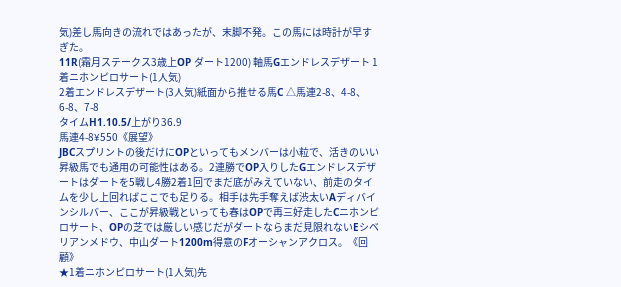気)差し馬向きの流れではあったが、末脚不発。この馬には時計が早すぎた。
11R(霜月ステークス3歳上OP ダート1200) 軸馬Gエンドレスデザート 1着ニホンピロサート(1人気)
2着エンドレスデザート(3人気)紙面から推せる馬C △馬連2-8、4-8、6-8、7-8
タイムH1.10.5/上がり36.9
馬連4-8¥550《展望》
JBCスプリントの後だけにOPといってもメンバーは小粒で、活きのいい昇級馬でも通用の可能性はある。2連勝でOP入りしたGエンドレスデザートはダートを5戦し4勝2着1回でまだ底がみえていない、前走のタイムを少し上回ればここでも足りる。相手は先手奪えば渋太いAディバインシルバー、ここが昇級戦といっても春はOPで再三好走したCニホンピロサート、OPの芝では厳しい感じだがダートならまだ見限れないEシベリアンメドウ、中山ダート1200m得意のFオーシャンアクロス。《回顧》
★1着ニホンピロサート(1人気)先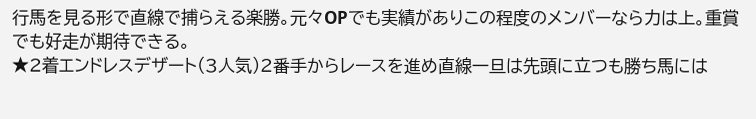行馬を見る形で直線で捕らえる楽勝。元々OPでも実績がありこの程度のメンバーなら力は上。重賞でも好走が期待できる。
★2着エンドレスデザート(3人気)2番手からレースを進め直線一旦は先頭に立つも勝ち馬には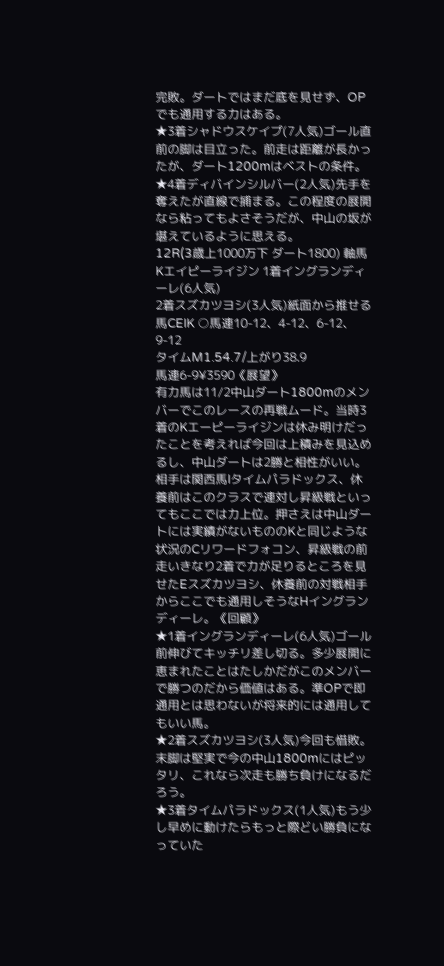完敗。ダートではまだ底を見せず、OPでも通用する力はある。
★3着シャドウスケイプ(7人気)ゴール直前の脚は目立った。前走は距離が長かったが、ダート1200mはベストの条件。
★4着ディバインシルバー(2人気)先手を奪えたが直線で捕まる。この程度の展開なら粘ってもよさそうだが、中山の坂が堪えているように思える。
12R(3歳上1000万下 ダート1800) 軸馬Kエイピーライジン 1着イングランディーレ(6人気)
2着スズカツヨシ(3人気)紙面から推せる馬CEIK ○馬連10-12、4-12、6-12、9-12
タイムM1.54.7/上がり38.9
馬連6-9¥3590《展望》
有力馬は11/2中山ダート1800mのメンバーでこのレースの再戦ムード。当時3着のKエーピーライジンは休み明けだったことを考えれば今回は上積みを見込めるし、中山ダートは2勝と相性がいい。相手は関西馬Iタイムパラドックス、休養前はこのクラスで連対し昇級戦といってもここでは力上位。押さえは中山ダートには実績がないもののKと同じような状況のCリワードフォコン、昇級戦の前走いきなり2着で力が足りるところを見せたEスズカツヨシ、休養前の対戦相手からここでも通用しそうなHイングランディーレ。《回顧》
★1着イングランディーレ(6人気)ゴール前伸びてキッチリ差し切る。多少展開に恵まれたことはたしかだがこのメンバーで勝つのだから価値はある。準OPで即通用とは思わないが将来的には通用してもいい馬。
★2着スズカツヨシ(3人気)今回も惜敗。末脚は堅実で今の中山1800mにはピッタリ、これなら次走も勝ち負けになるだろう。
★3着タイムパラドックス(1人気)もう少し早めに動けたらもっと際どい勝負になっていた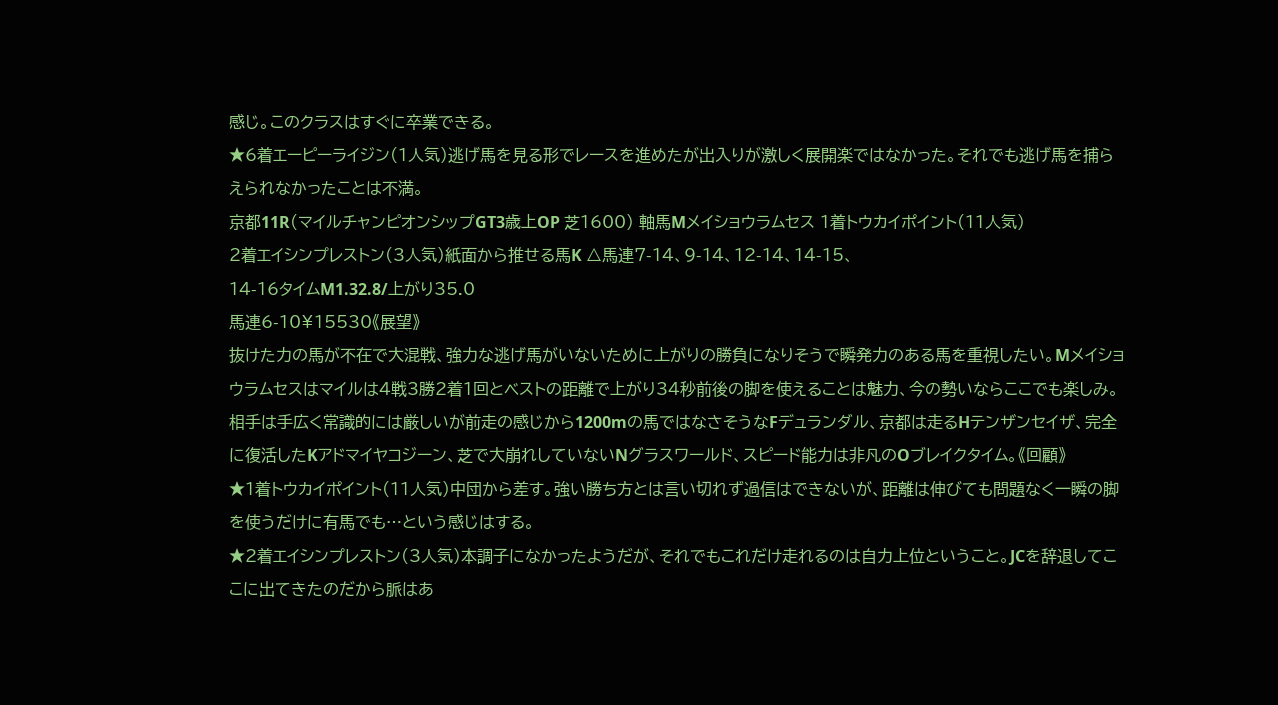感じ。このクラスはすぐに卒業できる。
★6着エーピーライジン(1人気)逃げ馬を見る形でレースを進めたが出入りが激しく展開楽ではなかった。それでも逃げ馬を捕らえられなかったことは不満。
京都11R(マイルチャンピオンシップGT3歳上OP 芝1600) 軸馬Mメイショウラムセス 1着トウカイポイント(11人気)
2着エイシンプレストン(3人気)紙面から推せる馬K △馬連7-14、9-14、12-14、14-15、
14-16タイムM1.32.8/上がり35.0
馬連6-10¥15530《展望》
抜けた力の馬が不在で大混戦、強力な逃げ馬がいないために上がりの勝負になりそうで瞬発力のある馬を重視したい。Mメイショウラムセスはマイルは4戦3勝2着1回とベストの距離で上がり34秒前後の脚を使えることは魅力、今の勢いならここでも楽しみ。相手は手広く常識的には厳しいが前走の感じから1200mの馬ではなさそうなFデュランダル、京都は走るHテンザンセイザ、完全に復活したKアドマイヤコジーン、芝で大崩れしていないNグラスワールド、スピード能力は非凡のOブレイクタイム。《回顧》
★1着トウカイポイント(11人気)中団から差す。強い勝ち方とは言い切れず過信はできないが、距離は伸びても問題なく一瞬の脚を使うだけに有馬でも…という感じはする。
★2着エイシンプレストン(3人気)本調子になかったようだが、それでもこれだけ走れるのは自力上位ということ。JCを辞退してここに出てきたのだから脈はあ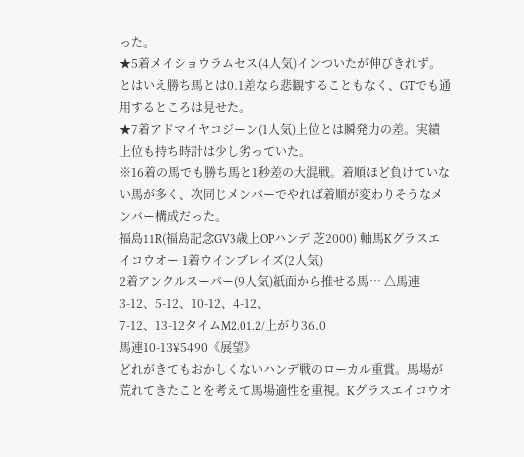った。
★5着メイショウラムセス(4人気)インついたが伸びきれず。とはいえ勝ち馬とは0.1差なら悲観することもなく、GTでも通用するところは見せた。
★7着アドマイヤコジーン(1人気)上位とは瞬発力の差。実績上位も持ち時計は少し劣っていた。
※16着の馬でも勝ち馬と1秒差の大混戦。着順ほど負けていない馬が多く、次同じメンバーでやれば着順が変わりそうなメンバー構成だった。
福島11R(福島記念GV3歳上OPハンデ 芝2000) 軸馬Kグラスエイコウオー 1着ウインブレイズ(2人気)
2着アンクルスーパー(9人気)紙面から推せる馬… △馬連3-12、5-12、10-12、4-12、
7-12、13-12タイムM2.01.2/上がり36.0
馬連10-13¥5490《展望》
どれがきてもおかしくないハンデ戦のローカル重賞。馬場が荒れてきたことを考えて馬場適性を重視。Kグラスエイコウオ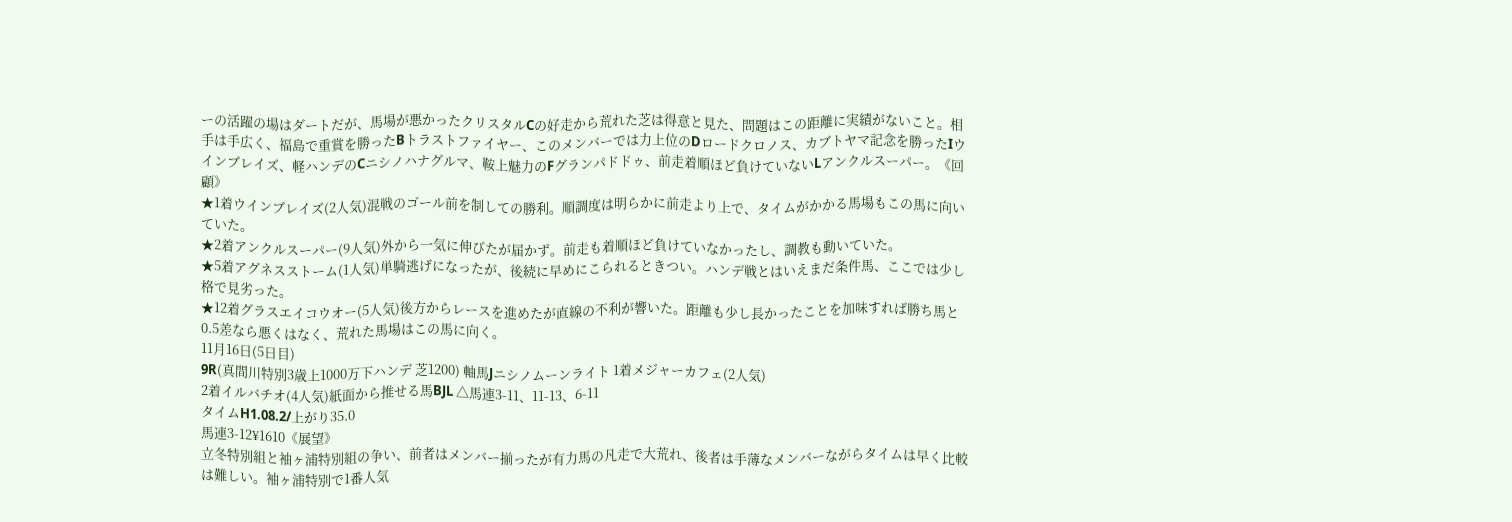ーの活躍の場はダートだが、馬場が悪かったクリスタルCの好走から荒れた芝は得意と見た、問題はこの距離に実績がないこと。相手は手広く、福島で重賞を勝ったBトラストファイヤー、このメンバーでは力上位のDロードクロノス、カブトヤマ記念を勝ったIウインブレイズ、軽ハンデのCニシノハナグルマ、鞍上魅力のFグランパドドゥ、前走着順ほど負けていないLアンクルスーパー。《回顧》
★1着ウインブレイズ(2人気)混戦のゴール前を制しての勝利。順調度は明らかに前走より上で、タイムがかかる馬場もこの馬に向いていた。
★2着アンクルスーパー(9人気)外から一気に伸びたが届かず。前走も着順ほど負けていなかったし、調教も動いていた。
★5着アグネスストーム(1人気)単騎逃げになったが、後続に早めにこられるときつい。ハンデ戦とはいえまだ条件馬、ここでは少し格で見劣った。
★12着グラスエイコウオー(5人気)後方からレースを進めたが直線の不利が響いた。距離も少し長かったことを加味すれば勝ち馬と0.5差なら悪くはなく、荒れた馬場はこの馬に向く。
11月16日(5日目)
9R(真間川特別3歳上1000万下ハンデ 芝1200) 軸馬Jニシノムーンライト 1着メジャーカフェ(2人気)
2着イルバチオ(4人気)紙面から推せる馬BJL △馬連3-11、11-13、6-11
タイムH1.08.2/上がり35.0
馬連3-12¥1610《展望》
立冬特別組と袖ヶ浦特別組の争い、前者はメンバー揃ったが有力馬の凡走で大荒れ、後者は手薄なメンバーながらタイムは早く比較は難しい。袖ヶ浦特別で1番人気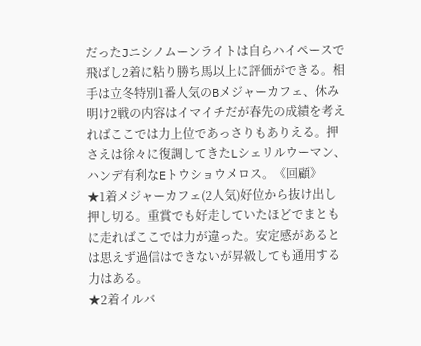だったJニシノムーンライトは自らハイペースで飛ばし2着に粘り勝ち馬以上に評価ができる。相手は立冬特別1番人気のBメジャーカフェ、休み明け2戦の内容はイマイチだが春先の成績を考えればここでは力上位であっさりもありえる。押さえは徐々に復調してきたLシェリルウーマン、ハンデ有利なEトウショウメロス。《回顧》
★1着メジャーカフェ(2人気)好位から抜け出し押し切る。重賞でも好走していたほどでまともに走ればここでは力が違った。安定感があるとは思えず過信はできないが昇級しても通用する力はある。
★2着イルバ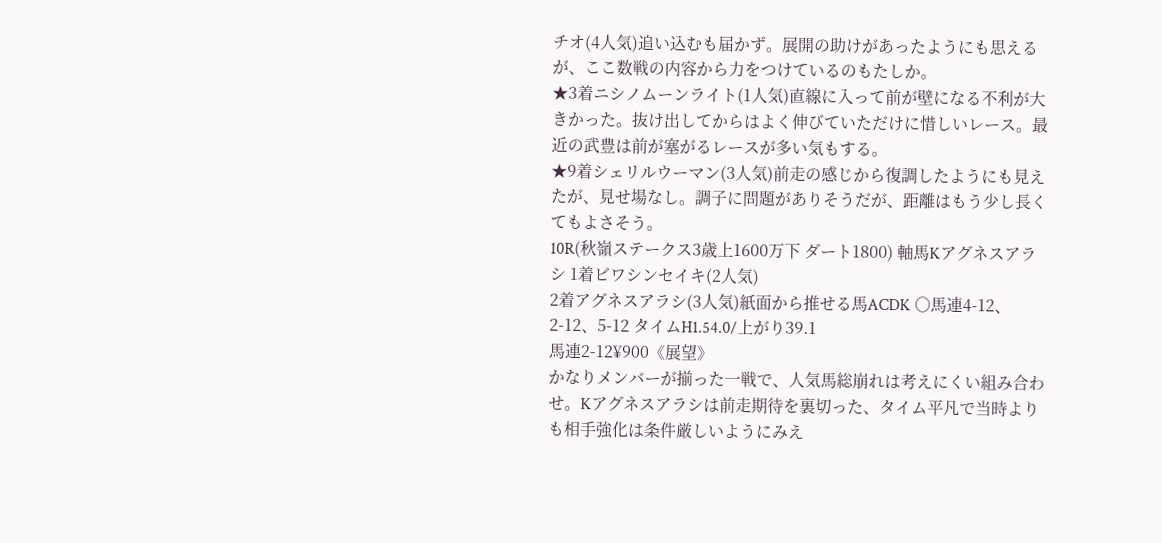チオ(4人気)追い込むも届かず。展開の助けがあったようにも思えるが、ここ数戦の内容から力をつけているのもたしか。
★3着ニシノムーンライト(1人気)直線に入って前が壁になる不利が大きかった。抜け出してからはよく伸びていただけに惜しいレース。最近の武豊は前が塞がるレースが多い気もする。
★9着シェリルウーマン(3人気)前走の感じから復調したようにも見えたが、見せ場なし。調子に問題がありそうだが、距離はもう少し長くてもよさそう。
10R(秋嶺ステークス3歳上1600万下 ダート1800) 軸馬Kアグネスアラシ 1着ビワシンセイキ(2人気)
2着アグネスアラシ(3人気)紙面から推せる馬ACDK ○馬連4-12、2-12、5-12 タイムH1.54.0/上がり39.1
馬連2-12¥900《展望》
かなりメンバーが揃った一戦で、人気馬総崩れは考えにくい組み合わせ。Kアグネスアラシは前走期待を裏切った、タイム平凡で当時よりも相手強化は条件厳しいようにみえ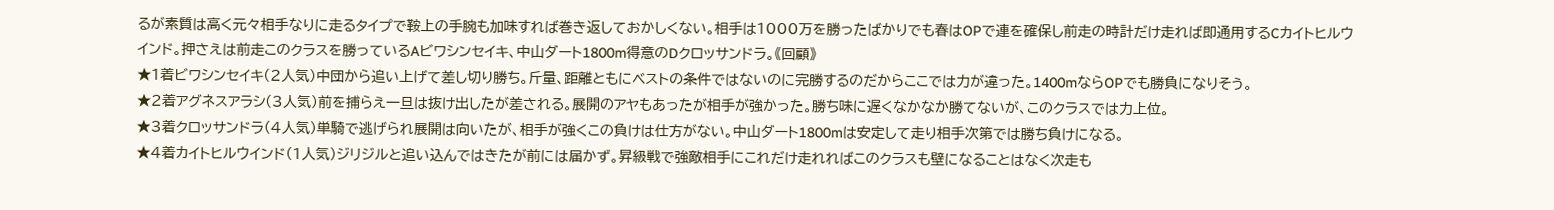るが素質は高く元々相手なりに走るタイプで鞍上の手腕も加味すれば巻き返しておかしくない。相手は1000万を勝ったばかりでも春はOPで連を確保し前走の時計だけ走れば即通用するCカイトヒルウインド。押さえは前走このクラスを勝っているAビワシンセイキ、中山ダート1800m得意のDクロッサンドラ。《回顧》
★1着ビワシンセイキ(2人気)中団から追い上げて差し切り勝ち。斤量、距離ともにベストの条件ではないのに完勝するのだからここでは力が違った。1400mならOPでも勝負になりそう。
★2着アグネスアラシ(3人気)前を捕らえ一旦は抜け出したが差される。展開のアヤもあったが相手が強かった。勝ち味に遅くなかなか勝てないが、このクラスでは力上位。
★3着クロッサンドラ(4人気)単騎で逃げられ展開は向いたが、相手が強くこの負けは仕方がない。中山ダート1800mは安定して走り相手次第では勝ち負けになる。
★4着カイトヒルウインド(1人気)ジリジルと追い込んではきたが前には届かず。昇級戦で強敵相手にこれだけ走れればこのクラスも壁になることはなく次走も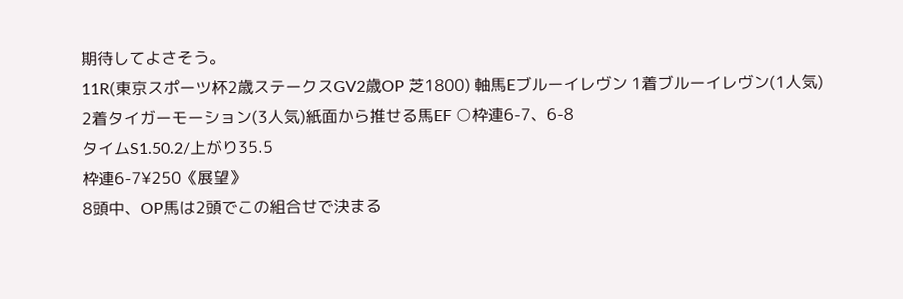期待してよさそう。
11R(東京スポーツ杯2歳ステークスGV2歳OP 芝1800) 軸馬Eブルーイレヴン 1着ブルーイレヴン(1人気)
2着タイガーモーション(3人気)紙面から推せる馬EF ○枠連6-7、6-8
タイムS1.50.2/上がり35.5
枠連6-7¥250《展望》
8頭中、OP馬は2頭でこの組合せで決まる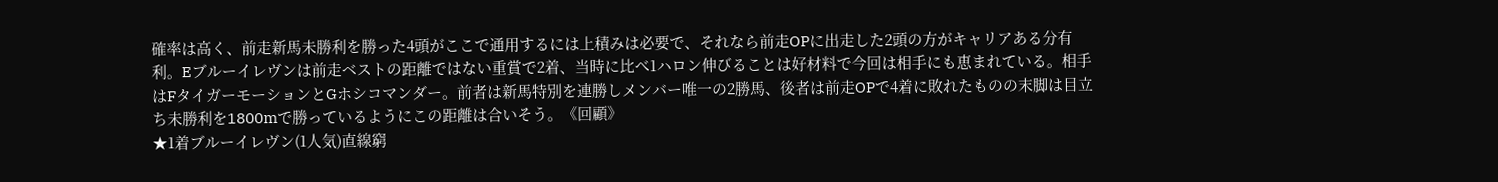確率は高く、前走新馬未勝利を勝った4頭がここで通用するには上積みは必要で、それなら前走OPに出走した2頭の方がキャリアある分有利。Eブルーイレヴンは前走ベストの距離ではない重賞で2着、当時に比べ1ハロン伸びることは好材料で今回は相手にも恵まれている。相手はFタイガーモーションとGホシコマンダー。前者は新馬特別を連勝しメンバー唯一の2勝馬、後者は前走OPで4着に敗れたものの末脚は目立ち未勝利を1800mで勝っているようにこの距離は合いそう。《回顧》
★1着ブルーイレヴン(1人気)直線窮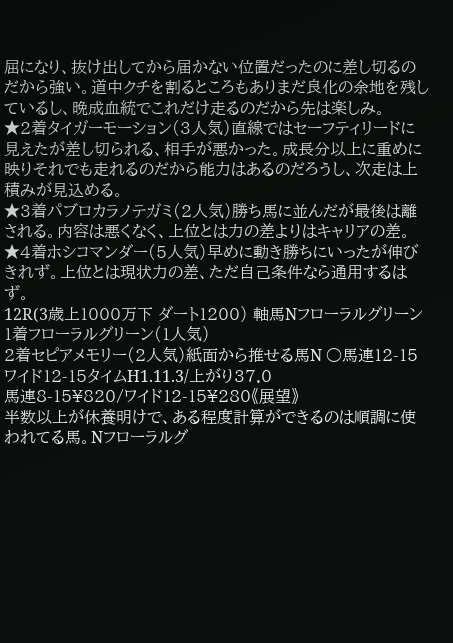屈になり、抜け出してから届かない位置だったのに差し切るのだから強い。道中クチを割るところもありまだ良化の余地を残しているし、晩成血統でこれだけ走るのだから先は楽しみ。
★2着タイガーモーション(3人気)直線ではセーフティリードに見えたが差し切られる、相手が悪かった。成長分以上に重めに映りそれでも走れるのだから能力はあるのだろうし、次走は上積みが見込める。
★3着パブロカラノテガミ(2人気)勝ち馬に並んだが最後は離される。内容は悪くなく、上位とは力の差よりはキャリアの差。
★4着ホシコマンダー(5人気)早めに動き勝ちにいったが伸びきれず。上位とは現状力の差、ただ自己条件なら通用するはず。
12R(3歳上1000万下 ダート1200) 軸馬Nフローラルグリーン 1着フローラルグリーン(1人気)
2着セピアメモリー(2人気)紙面から推せる馬N ○馬連12-15
ワイド12-15タイムH1.11.3/上がり37.0
馬連8-15¥820/ワイド12-15¥280《展望》
半数以上が休養明けで、ある程度計算ができるのは順調に使われてる馬。Nフローラルグ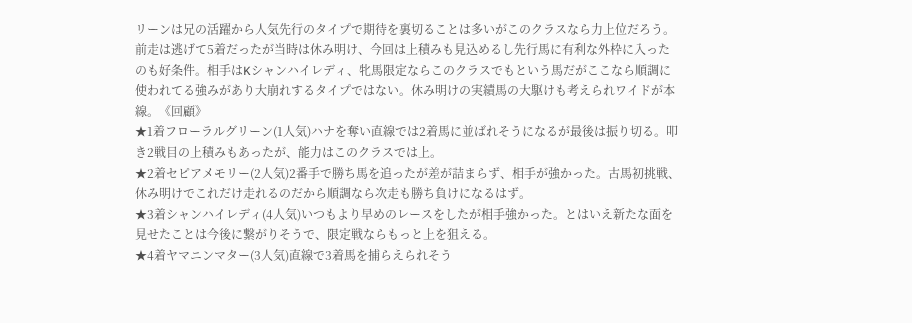リーンは兄の活躍から人気先行のタイプで期待を裏切ることは多いがこのクラスなら力上位だろう。前走は逃げて5着だったが当時は休み明け、今回は上積みも見込めるし先行馬に有利な外枠に入ったのも好条件。相手はKシャンハイレディ、牝馬限定ならこのクラスでもという馬だがここなら順調に使われてる強みがあり大崩れするタイプではない。休み明けの実績馬の大駆けも考えられワイドが本線。《回顧》
★1着フローラルグリーン(1人気)ハナを奪い直線では2着馬に並ばれそうになるが最後は振り切る。叩き2戦目の上積みもあったが、能力はこのクラスでは上。
★2着セピアメモリー(2人気)2番手で勝ち馬を追ったが差が詰まらず、相手が強かった。古馬初挑戦、休み明けでこれだけ走れるのだから順調なら次走も勝ち負けになるはず。
★3着シャンハイレディ(4人気)いつもより早めのレースをしたが相手強かった。とはいえ新たな面を見せたことは今後に繋がりそうで、限定戦ならもっと上を狙える。
★4着ヤマニンマター(3人気)直線で3着馬を捕らえられそう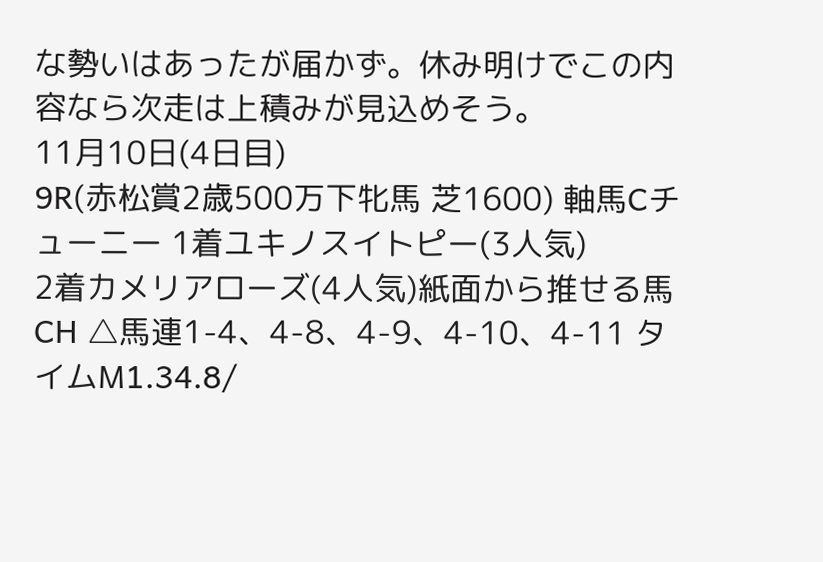な勢いはあったが届かず。休み明けでこの内容なら次走は上積みが見込めそう。
11月10日(4日目)
9R(赤松賞2歳500万下牝馬 芝1600) 軸馬Cチューニー 1着ユキノスイトピー(3人気)
2着カメリアローズ(4人気)紙面から推せる馬CH △馬連1-4、4-8、4-9、4-10、4-11 タイムM1.34.8/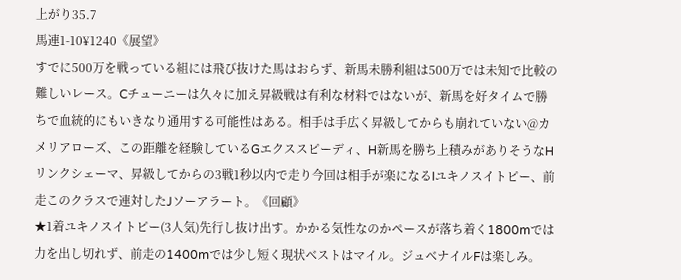上がり35.7
馬連1-10¥1240《展望》
すでに500万を戦っている組には飛び抜けた馬はおらず、新馬未勝利組は500万では未知で比較の難しいレース。Cチューニーは久々に加え昇級戦は有利な材料ではないが、新馬を好タイムで勝ちで血統的にもいきなり通用する可能性はある。相手は手広く昇級してからも崩れていない@カメリアローズ、この距離を経験しているGエクススピーディ、H新馬を勝ち上積みがありそうなHリンクシェーマ、昇級してからの3戦1秒以内で走り今回は相手が楽になるIユキノスイトピー、前走このクラスで連対したJソーアラート。《回顧》
★1着ユキノスイトピー(3人気)先行し抜け出す。かかる気性なのかペースが落ち着く1800mでは力を出し切れず、前走の1400mでは少し短く現状ベストはマイル。ジュベナイルFは楽しみ。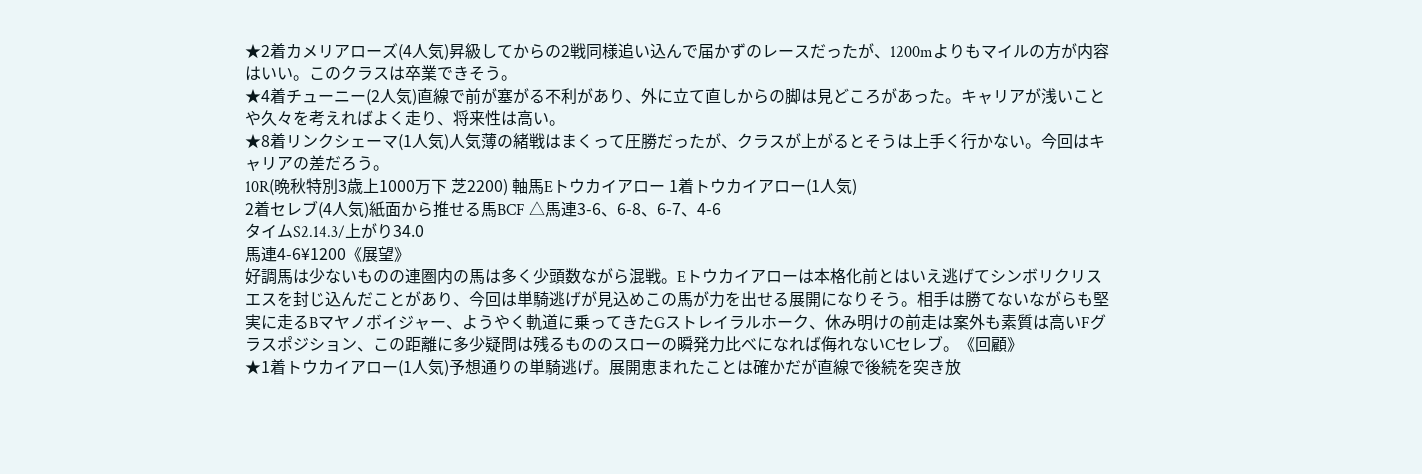★2着カメリアローズ(4人気)昇級してからの2戦同様追い込んで届かずのレースだったが、1200mよりもマイルの方が内容はいい。このクラスは卒業できそう。
★4着チューニー(2人気)直線で前が塞がる不利があり、外に立て直しからの脚は見どころがあった。キャリアが浅いことや久々を考えればよく走り、将来性は高い。
★8着リンクシェーマ(1人気)人気薄の緒戦はまくって圧勝だったが、クラスが上がるとそうは上手く行かない。今回はキャリアの差だろう。
10R(晩秋特別3歳上1000万下 芝2200) 軸馬Eトウカイアロー 1着トウカイアロー(1人気)
2着セレブ(4人気)紙面から推せる馬BCF △馬連3-6、6-8、6-7、4-6
タイムS2.14.3/上がり34.0
馬連4-6¥1200《展望》
好調馬は少ないものの連圏内の馬は多く少頭数ながら混戦。Eトウカイアローは本格化前とはいえ逃げてシンボリクリスエスを封じ込んだことがあり、今回は単騎逃げが見込めこの馬が力を出せる展開になりそう。相手は勝てないながらも堅実に走るBマヤノボイジャー、ようやく軌道に乗ってきたGストレイラルホーク、休み明けの前走は案外も素質は高いFグラスポジション、この距離に多少疑問は残るもののスローの瞬発力比べになれば侮れないCセレブ。《回顧》
★1着トウカイアロー(1人気)予想通りの単騎逃げ。展開恵まれたことは確かだが直線で後続を突き放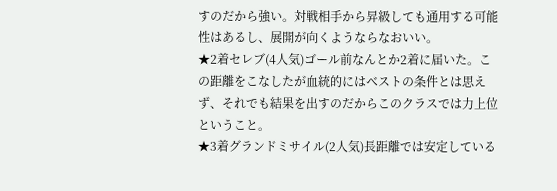すのだから強い。対戦相手から昇級しても通用する可能性はあるし、展開が向くようならなおいい。
★2着セレブ(4人気)ゴール前なんとか2着に届いた。この距離をこなしたが血統的にはベストの条件とは思えず、それでも結果を出すのだからこのクラスでは力上位ということ。
★3着グランドミサイル(2人気)長距離では安定している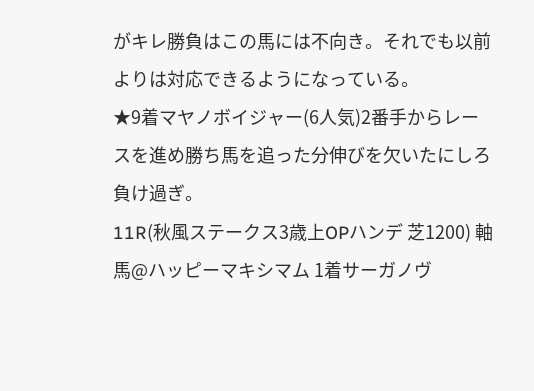がキレ勝負はこの馬には不向き。それでも以前よりは対応できるようになっている。
★9着マヤノボイジャー(6人気)2番手からレースを進め勝ち馬を追った分伸びを欠いたにしろ負け過ぎ。
11R(秋風ステークス3歳上OPハンデ 芝1200) 軸馬@ハッピーマキシマム 1着サーガノヴ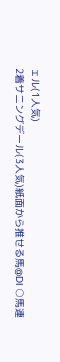ェル(1人気)
2着サニングデール(3人気)紙面から推せる馬@DI ○馬連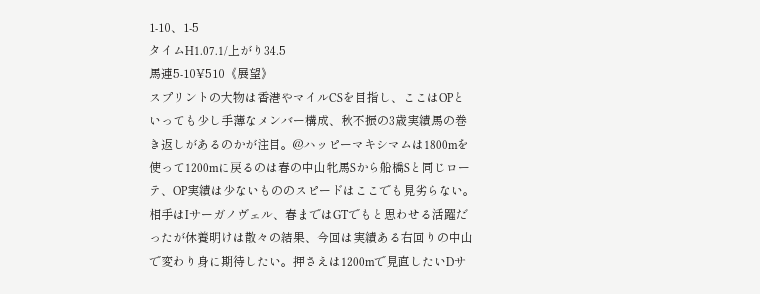1-10、1-5
タイムH1.07.1/上がり34.5
馬連5-10¥510《展望》
スプリントの大物は香港やマイルCSを目指し、ここはOPといっても少し手薄なメンバー構成、秋不振の3歳実績馬の巻き返しがあるのかが注目。@ハッピーマキシマムは1800mを使って1200mに戻るのは春の中山牝馬Sから船橋Sと同じローテ、OP実績は少ないもののスピードはここでも見劣らない。相手はIサーガノヴェル、春まではGTでもと思わせる活躍だったが休養明けは散々の結果、今回は実績ある右回りの中山で変わり身に期待したい。押さえは1200mで見直したいDサ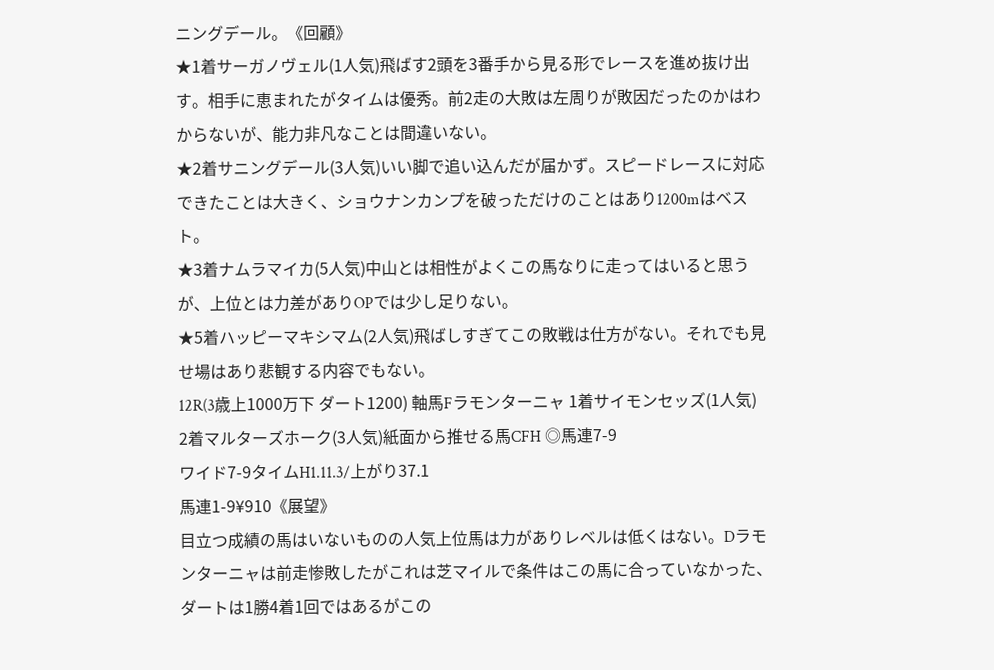ニングデール。《回顧》
★1着サーガノヴェル(1人気)飛ばす2頭を3番手から見る形でレースを進め抜け出す。相手に恵まれたがタイムは優秀。前2走の大敗は左周りが敗因だったのかはわからないが、能力非凡なことは間違いない。
★2着サニングデール(3人気)いい脚で追い込んだが届かず。スピードレースに対応できたことは大きく、ショウナンカンプを破っただけのことはあり1200mはベスト。
★3着ナムラマイカ(5人気)中山とは相性がよくこの馬なりに走ってはいると思うが、上位とは力差がありOPでは少し足りない。
★5着ハッピーマキシマム(2人気)飛ばしすぎてこの敗戦は仕方がない。それでも見せ場はあり悲観する内容でもない。
12R(3歳上1000万下 ダート1200) 軸馬Fラモンターニャ 1着サイモンセッズ(1人気)
2着マルターズホーク(3人気)紙面から推せる馬CFH ◎馬連7-9
ワイド7-9タイムH1.11.3/上がり37.1
馬連1-9¥910《展望》
目立つ成績の馬はいないものの人気上位馬は力がありレベルは低くはない。Dラモンターニャは前走惨敗したがこれは芝マイルで条件はこの馬に合っていなかった、ダートは1勝4着1回ではあるがこの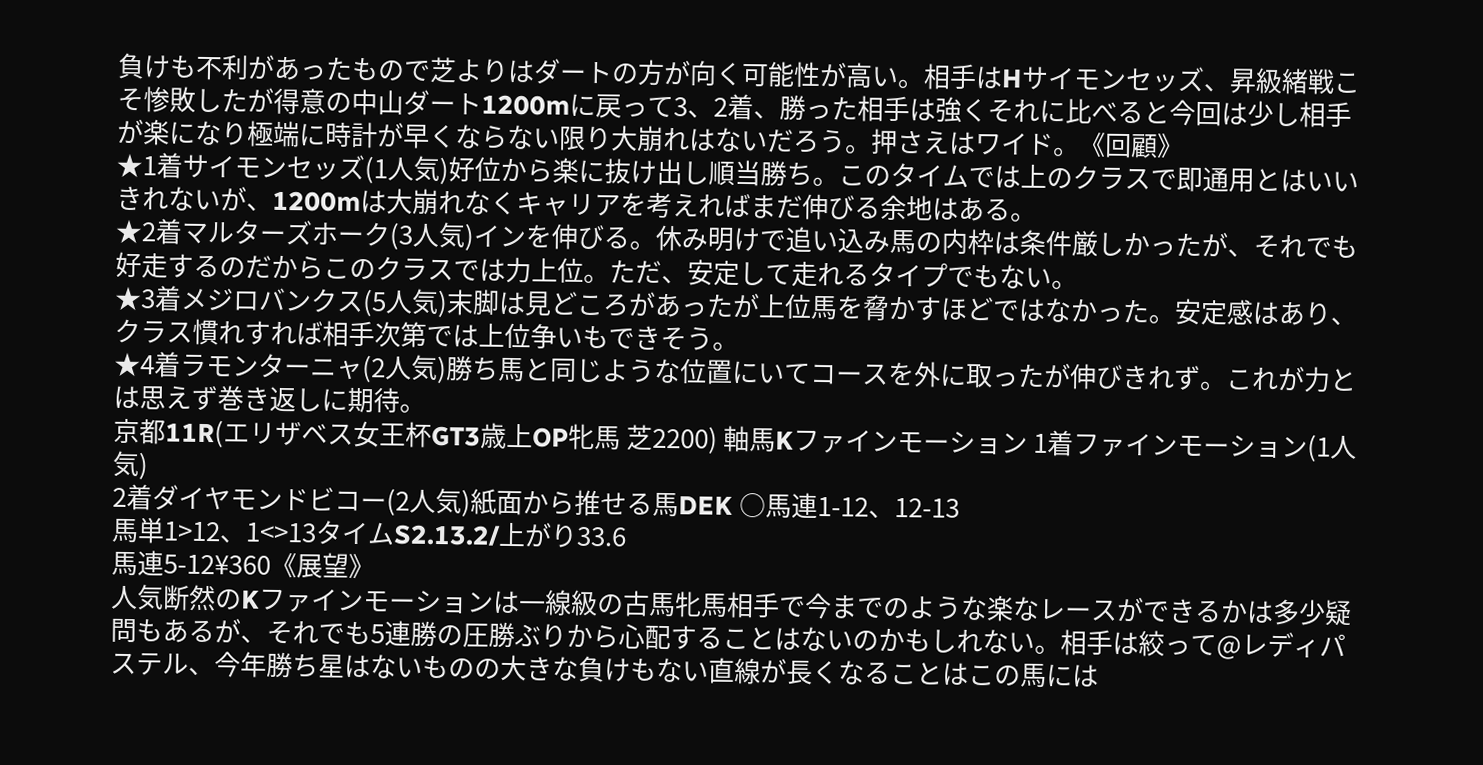負けも不利があったもので芝よりはダートの方が向く可能性が高い。相手はHサイモンセッズ、昇級緒戦こそ惨敗したが得意の中山ダート1200mに戻って3、2着、勝った相手は強くそれに比べると今回は少し相手が楽になり極端に時計が早くならない限り大崩れはないだろう。押さえはワイド。《回顧》
★1着サイモンセッズ(1人気)好位から楽に抜け出し順当勝ち。このタイムでは上のクラスで即通用とはいいきれないが、1200mは大崩れなくキャリアを考えればまだ伸びる余地はある。
★2着マルターズホーク(3人気)インを伸びる。休み明けで追い込み馬の内枠は条件厳しかったが、それでも好走するのだからこのクラスでは力上位。ただ、安定して走れるタイプでもない。
★3着メジロバンクス(5人気)末脚は見どころがあったが上位馬を脅かすほどではなかった。安定感はあり、クラス慣れすれば相手次第では上位争いもできそう。
★4着ラモンターニャ(2人気)勝ち馬と同じような位置にいてコースを外に取ったが伸びきれず。これが力とは思えず巻き返しに期待。
京都11R(エリザベス女王杯GT3歳上OP牝馬 芝2200) 軸馬Kファインモーション 1着ファインモーション(1人気)
2着ダイヤモンドビコー(2人気)紙面から推せる馬DEK ○馬連1-12、12-13
馬単1>12、1<>13タイムS2.13.2/上がり33.6
馬連5-12¥360《展望》
人気断然のKファインモーションは一線級の古馬牝馬相手で今までのような楽なレースができるかは多少疑問もあるが、それでも5連勝の圧勝ぶりから心配することはないのかもしれない。相手は絞って@レディパステル、今年勝ち星はないものの大きな負けもない直線が長くなることはこの馬には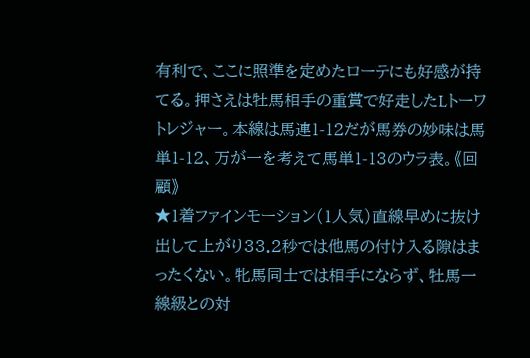有利で、ここに照準を定めたローテにも好感が持てる。押さえは牡馬相手の重賞で好走したLトーワトレジャー。本線は馬連1-12だが馬券の妙味は馬単1-12、万が一を考えて馬単1-13のウラ表。《回顧》
★1着ファインモーション(1人気)直線早めに抜け出して上がり33.2秒では他馬の付け入る隙はまったくない。牝馬同士では相手にならず、牡馬一線級との対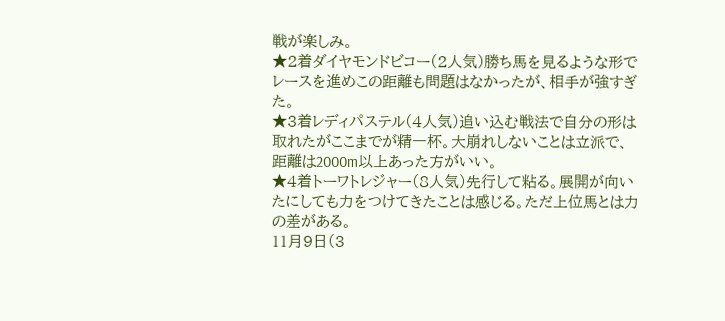戦が楽しみ。
★2着ダイヤモンドビコー(2人気)勝ち馬を見るような形でレースを進めこの距離も問題はなかったが、相手が強すぎた。
★3着レディパステル(4人気)追い込む戦法で自分の形は取れたがここまでが精一杯。大崩れしないことは立派で、距離は2000m以上あった方がいい。
★4着トーワトレジャー(8人気)先行して粘る。展開が向いたにしても力をつけてきたことは感じる。ただ上位馬とは力の差がある。
11月9日(3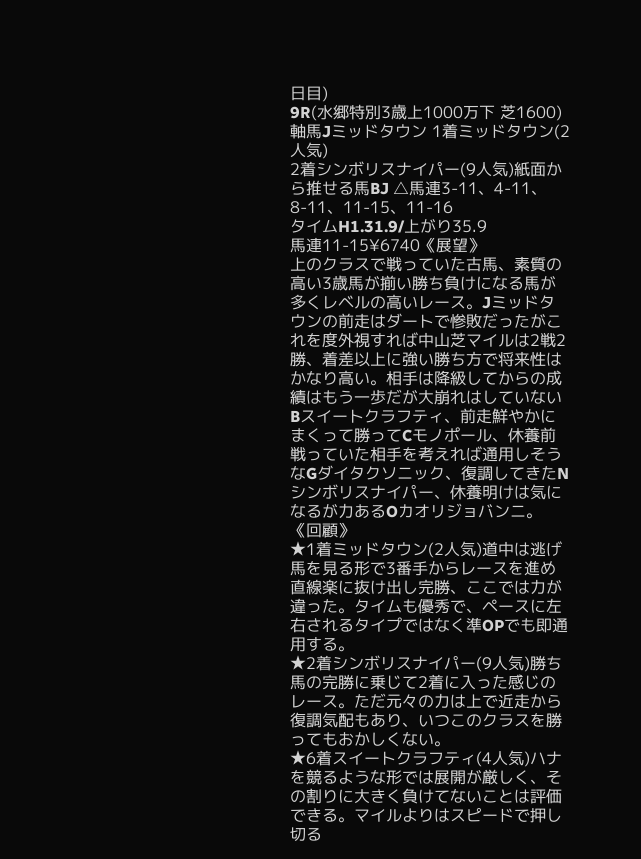日目)
9R(水郷特別3歳上1000万下 芝1600) 軸馬Jミッドタウン 1着ミッドタウン(2人気)
2着シンボリスナイパー(9人気)紙面から推せる馬BJ △馬連3-11、4-11、8-11、11-15、11-16
タイムH1.31.9/上がり35.9
馬連11-15¥6740《展望》
上のクラスで戦っていた古馬、素質の高い3歳馬が揃い勝ち負けになる馬が多くレベルの高いレース。Jミッドタウンの前走はダートで惨敗だったがこれを度外視すれば中山芝マイルは2戦2勝、着差以上に強い勝ち方で将来性はかなり高い。相手は降級してからの成績はもう一歩だが大崩れはしていないBスイートクラフティ、前走鮮やかにまくって勝ってCモノポール、休養前戦っていた相手を考えれば通用しそうなGダイタクソニック、復調してきたNシンボリスナイパー、休養明けは気になるが力あるOカオリジョバンニ。《回顧》
★1着ミッドタウン(2人気)道中は逃げ馬を見る形で3番手からレースを進め直線楽に抜け出し完勝、ここでは力が違った。タイムも優秀で、ペースに左右されるタイプではなく準OPでも即通用する。
★2着シンボリスナイパー(9人気)勝ち馬の完勝に乗じて2着に入った感じのレース。ただ元々の力は上で近走から復調気配もあり、いつこのクラスを勝ってもおかしくない。
★6着スイートクラフティ(4人気)ハナを競るような形では展開が厳しく、その割りに大きく負けてないことは評価できる。マイルよりはスピードで押し切る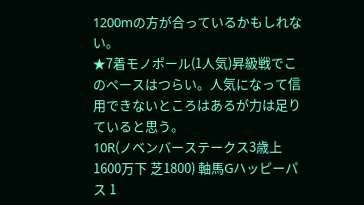1200mの方が合っているかもしれない。
★7着モノポール(1人気)昇級戦でこのペースはつらい。人気になって信用できないところはあるが力は足りていると思う。
10R(ノベンバーステークス3歳上1600万下 芝1800) 軸馬Gハッピーパス 1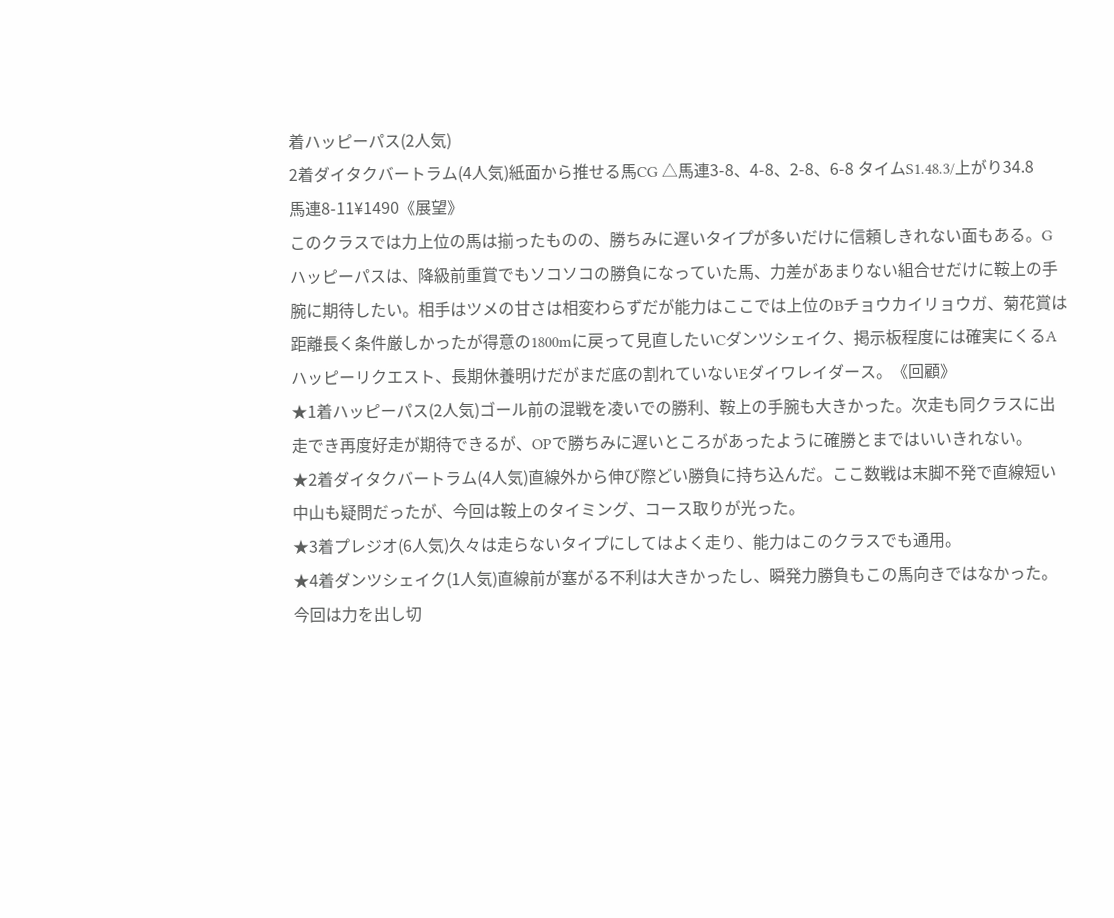着ハッピーパス(2人気)
2着ダイタクバートラム(4人気)紙面から推せる馬CG △馬連3-8、4-8、2-8、6-8 タイムS1.48.3/上がり34.8
馬連8-11¥1490《展望》
このクラスでは力上位の馬は揃ったものの、勝ちみに遅いタイプが多いだけに信頼しきれない面もある。Gハッピーパスは、降級前重賞でもソコソコの勝負になっていた馬、力差があまりない組合せだけに鞍上の手腕に期待したい。相手はツメの甘さは相変わらずだが能力はここでは上位のBチョウカイリョウガ、菊花賞は距離長く条件厳しかったが得意の1800mに戻って見直したいCダンツシェイク、掲示板程度には確実にくるAハッピーリクエスト、長期休養明けだがまだ底の割れていないEダイワレイダース。《回顧》
★1着ハッピーパス(2人気)ゴール前の混戦を凌いでの勝利、鞍上の手腕も大きかった。次走も同クラスに出走でき再度好走が期待できるが、OPで勝ちみに遅いところがあったように確勝とまではいいきれない。
★2着ダイタクバートラム(4人気)直線外から伸び際どい勝負に持ち込んだ。ここ数戦は末脚不発で直線短い中山も疑問だったが、今回は鞍上のタイミング、コース取りが光った。
★3着プレジオ(6人気)久々は走らないタイプにしてはよく走り、能力はこのクラスでも通用。
★4着ダンツシェイク(1人気)直線前が塞がる不利は大きかったし、瞬発力勝負もこの馬向きではなかった。今回は力を出し切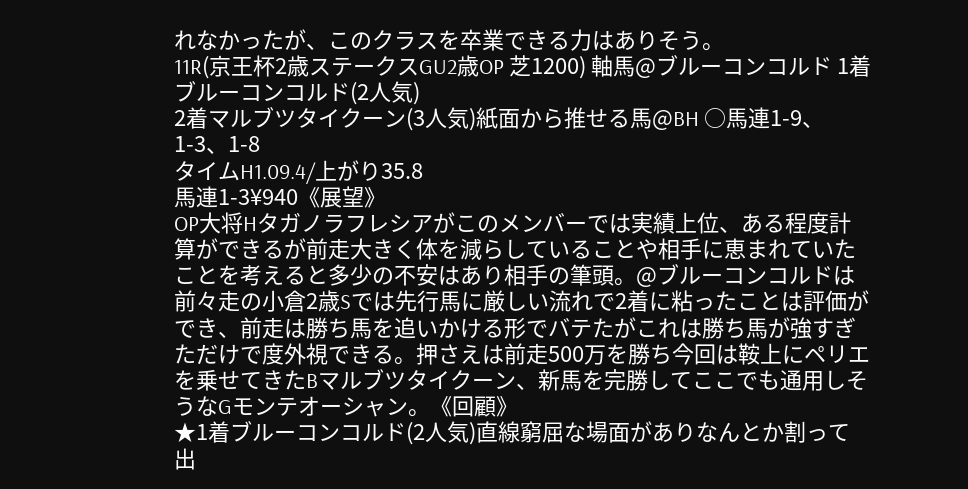れなかったが、このクラスを卒業できる力はありそう。
11R(京王杯2歳ステークスGU2歳OP 芝1200) 軸馬@ブルーコンコルド 1着ブルーコンコルド(2人気)
2着マルブツタイクーン(3人気)紙面から推せる馬@BH ○馬連1-9、1-3、1-8
タイムH1.09.4/上がり35.8
馬連1-3¥940《展望》
OP大将Hタガノラフレシアがこのメンバーでは実績上位、ある程度計算ができるが前走大きく体を減らしていることや相手に恵まれていたことを考えると多少の不安はあり相手の筆頭。@ブルーコンコルドは前々走の小倉2歳Sでは先行馬に厳しい流れで2着に粘ったことは評価ができ、前走は勝ち馬を追いかける形でバテたがこれは勝ち馬が強すぎただけで度外視できる。押さえは前走500万を勝ち今回は鞍上にペリエを乗せてきたBマルブツタイクーン、新馬を完勝してここでも通用しそうなGモンテオーシャン。《回顧》
★1着ブルーコンコルド(2人気)直線窮屈な場面がありなんとか割って出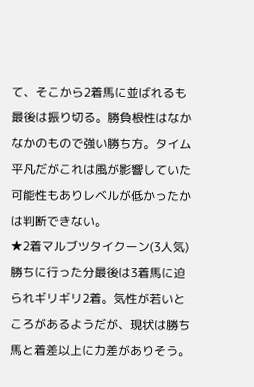て、そこから2着馬に並ばれるも最後は振り切る。勝負根性はなかなかのもので強い勝ち方。タイム平凡だがこれは風が影響していた可能性もありレベルが低かったかは判断できない。
★2着マルブツタイクーン(3人気)勝ちに行った分最後は3着馬に迫られギリギリ2着。気性が若いところがあるようだが、現状は勝ち馬と着差以上に力差がありそう。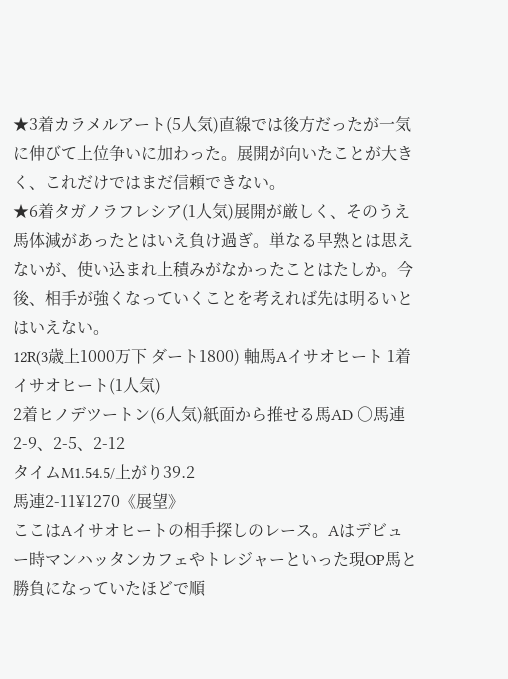★3着カラメルアート(5人気)直線では後方だったが一気に伸びて上位争いに加わった。展開が向いたことが大きく、これだけではまだ信頼できない。
★6着タガノラフレシア(1人気)展開が厳しく、そのうえ馬体減があったとはいえ負け過ぎ。単なる早熟とは思えないが、使い込まれ上積みがなかったことはたしか。今後、相手が強くなっていくことを考えれば先は明るいとはいえない。
12R(3歳上1000万下 ダート1800) 軸馬Aイサオヒート 1着イサオヒート(1人気)
2着ヒノデツートン(6人気)紙面から推せる馬AD ○馬連2-9、2-5、2-12
タイムM1.54.5/上がり39.2
馬連2-11¥1270《展望》
ここはAイサオヒートの相手探しのレース。Aはデビュー時マンハッタンカフェやトレジャーといった現OP馬と勝負になっていたほどで順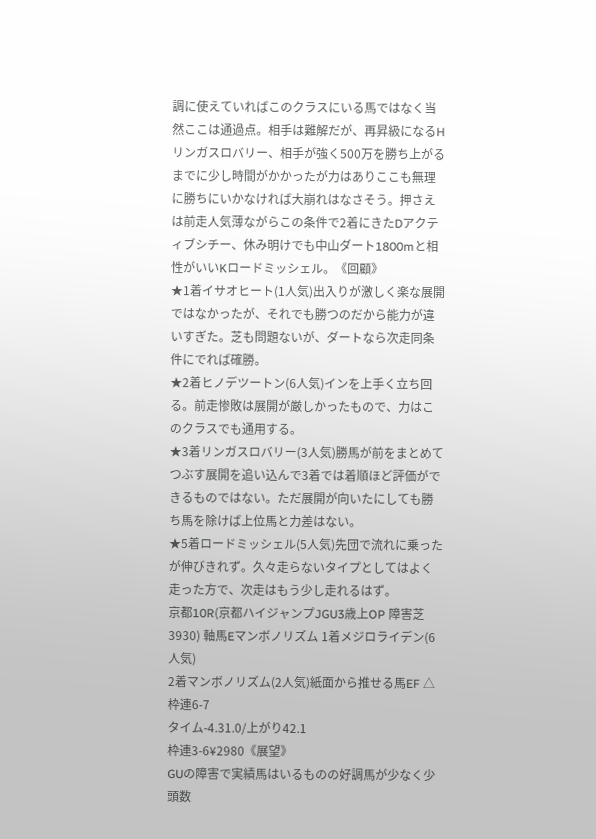調に使えていればこのクラスにいる馬ではなく当然ここは通過点。相手は難解だが、再昇級になるHリンガスロバリー、相手が強く500万を勝ち上がるまでに少し時間がかかったが力はありここも無理に勝ちにいかなければ大崩れはなさそう。押さえは前走人気薄ながらこの条件で2着にきたDアクティブシチー、休み明けでも中山ダート1800mと相性がいいKロードミッシェル。《回顧》
★1着イサオヒート(1人気)出入りが激しく楽な展開ではなかったが、それでも勝つのだから能力が違いすぎた。芝も問題ないが、ダートなら次走同条件にでれば確勝。
★2着ヒノデツートン(6人気)インを上手く立ち回る。前走惨敗は展開が厳しかったもので、力はこのクラスでも通用する。
★3着リンガスロバリー(3人気)勝馬が前をまとめてつぶす展開を追い込んで3着では着順ほど評価ができるものではない。ただ展開が向いたにしても勝ち馬を除けば上位馬と力差はない。
★5着ロードミッシェル(5人気)先団で流れに乗ったが伸びきれず。久々走らないタイプとしてはよく走った方で、次走はもう少し走れるはず。
京都10R(京都ハイジャンプJGU3歳上OP 障害芝3930) 軸馬Eマンボノリズム 1着メジロライデン(6人気)
2着マンボノリズム(2人気)紙面から推せる馬EF △枠連6-7
タイム-4.31.0/上がり42.1
枠連3-6¥2980《展望》
GUの障害で実績馬はいるものの好調馬が少なく少頭数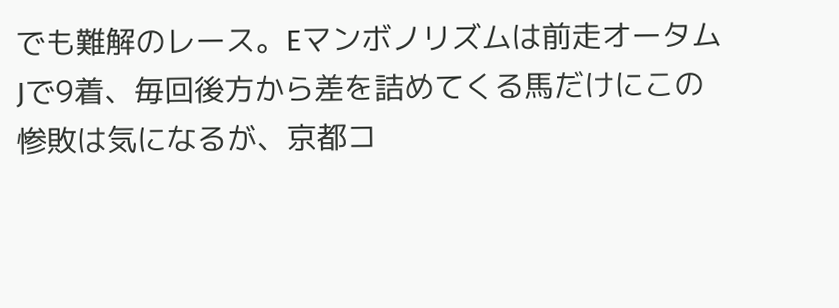でも難解のレース。Eマンボノリズムは前走オータムJで9着、毎回後方から差を詰めてくる馬だけにこの惨敗は気になるが、京都コ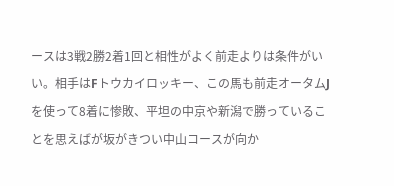ースは3戦2勝2着1回と相性がよく前走よりは条件がいい。相手はFトウカイロッキー、この馬も前走オータムJを使って8着に惨敗、平坦の中京や新潟で勝っていることを思えばが坂がきつい中山コースが向か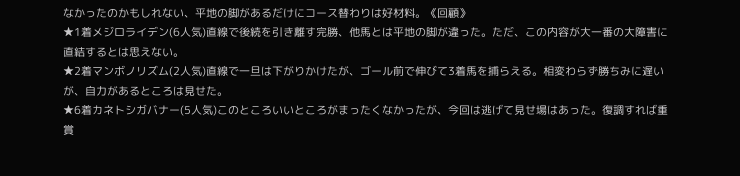なかったのかもしれない、平地の脚があるだけにコース替わりは好材料。《回顧》
★1着メジロライデン(6人気)直線で後続を引き離す完勝、他馬とは平地の脚が違った。ただ、この内容が大一番の大障害に直結するとは思えない。
★2着マンボノリズム(2人気)直線で一旦は下がりかけたが、ゴール前で伸びて3着馬を捕らえる。相変わらず勝ちみに遅いが、自力があるところは見せた。
★6着カネトシガバナー(5人気)このところいいところがまったくなかったが、今回は逃げて見せ場はあった。復調すれば重賞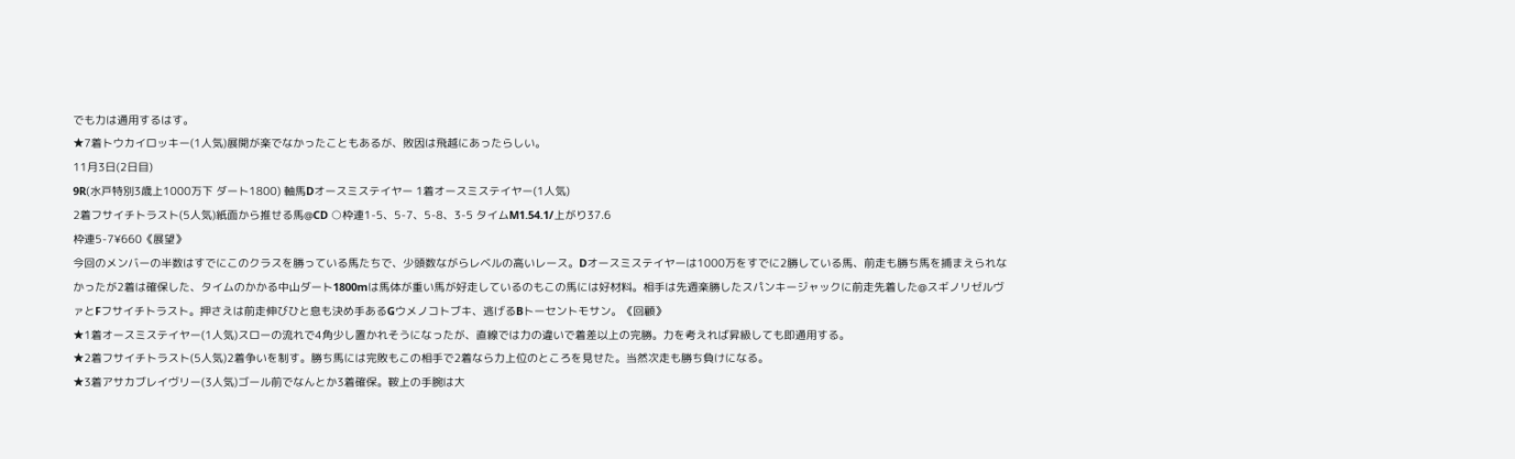でも力は通用するはす。
★7着トウカイロッキー(1人気)展開が楽でなかったこともあるが、敗因は飛越にあったらしい。
11月3日(2日目)
9R(水戸特別3歳上1000万下 ダート1800) 軸馬Dオースミステイヤー 1着オースミステイヤー(1人気)
2着フサイチトラスト(5人気)紙面から推せる馬@CD ○枠連1-5、5-7、5-8、3-5 タイムM1.54.1/上がり37.6
枠連5-7¥660《展望》
今回のメンバーの半数はすでにこのクラスを勝っている馬たちで、少頭数ながらレベルの高いレース。Dオースミステイヤーは1000万をすでに2勝している馬、前走も勝ち馬を捕まえられなかったが2着は確保した、タイムのかかる中山ダート1800mは馬体が重い馬が好走しているのもこの馬には好材料。相手は先週楽勝したスパンキージャックに前走先着した@スギノリゼルヴァとFフサイチトラスト。押さえは前走伸びひと息も決め手あるGウメノコトブキ、逃げるBトーセントモサン。《回顧》
★1着オースミステイヤー(1人気)スローの流れで4角少し置かれそうになったが、直線では力の違いで着差以上の完勝。力を考えれば昇級しても即通用する。
★2着フサイチトラスト(5人気)2着争いを制す。勝ち馬には完敗もこの相手で2着なら力上位のところを見せた。当然次走も勝ち負けになる。
★3着アサカブレイヴリー(3人気)ゴール前でなんとか3着確保。鞍上の手腕は大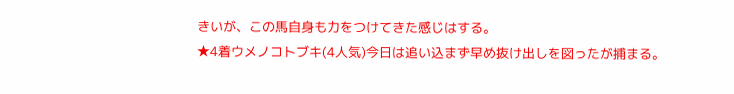きいが、この馬自身も力をつけてきた感じはする。
★4着ウメノコトブキ(4人気)今日は追い込まず早め抜け出しを図ったが捕まる。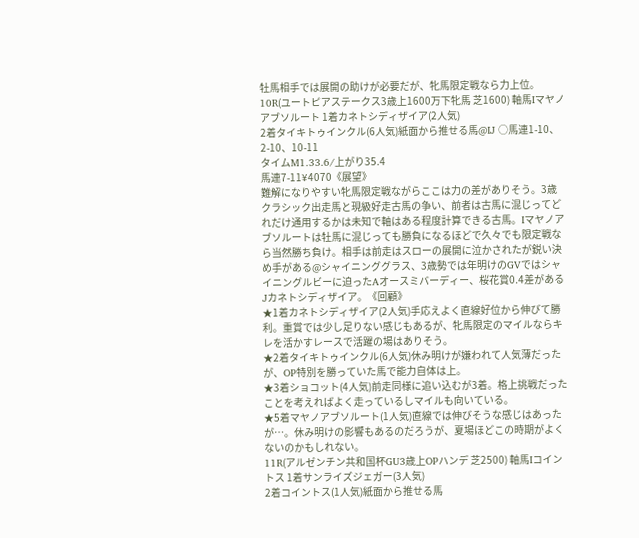牡馬相手では展開の助けが必要だが、牝馬限定戦なら力上位。
10R(ユートピアステークス3歳上1600万下牝馬 芝1600) 軸馬Iマヤノアブソルート 1着カネトシディザイア(2人気)
2着タイキトゥインクル(6人気)紙面から推せる馬@IJ ○馬連1-10、2-10、10-11
タイムM1.33.6/上がり35.4
馬連7-11¥4070《展望》
難解になりやすい牝馬限定戦ながらここは力の差がありそう。3歳クラシック出走馬と現級好走古馬の争い、前者は古馬に混じってどれだけ通用するかは未知で軸はある程度計算できる古馬。Iマヤノアブソルートは牡馬に混じっても勝負になるほどで久々でも限定戦なら当然勝ち負け。相手は前走はスローの展開に泣かされたが鋭い決め手がある@シャイニンググラス、3歳勢では年明けのGVではシャイニングルビーに迫ったAオースミバーディー、桜花賞0.4差があるJカネトシディザイア。《回顧》
★1着カネトシディザイア(2人気)手応えよく直線好位から伸びて勝利。重賞では少し足りない感じもあるが、牝馬限定のマイルならキレを活かすレースで活躍の場はありそう。
★2着タイキトゥインクル(6人気)休み明けが嫌われて人気薄だったが、OP特別を勝っていた馬で能力自体は上。
★3着ショコット(4人気)前走同様に追い込むが3着。格上挑戦だったことを考えればよく走っているしマイルも向いている。
★5着マヤノアブソルート(1人気)直線では伸びそうな感じはあったが…。休み明けの影響もあるのだろうが、夏場ほどこの時期がよくないのかもしれない。
11R(アルゼンチン共和国杯GU3歳上OPハンデ 芝2500) 軸馬Iコイントス 1着サンライズジェガー(3人気)
2着コイントス(1人気)紙面から推せる馬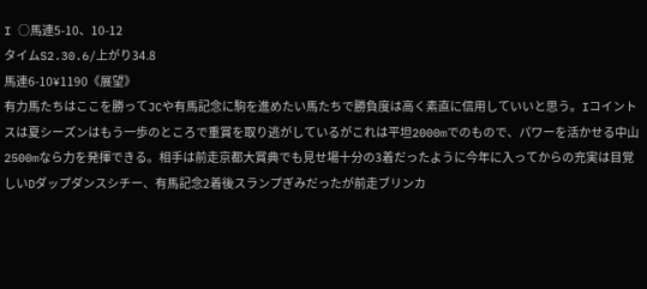I ○馬連5-10、10-12
タイムS2.30.6/上がり34.8
馬連6-10¥1190《展望》
有力馬たちはここを勝ってJCや有馬記念に駒を進めたい馬たちで勝負度は高く素直に信用していいと思う。Iコイントスは夏シーズンはもう一歩のところで重賞を取り逃がしているがこれは平坦2000mでのもので、パワーを活かせる中山2500mなら力を発揮できる。相手は前走京都大賞典でも見せ場十分の3着だったように今年に入ってからの充実は目覚しいDダップダンスシチー、有馬記念2着後スランプぎみだったが前走ブリンカ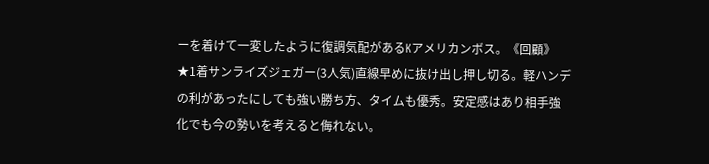ーを着けて一変したように復調気配があるKアメリカンボス。《回顧》
★1着サンライズジェガー(3人気)直線早めに抜け出し押し切る。軽ハンデの利があったにしても強い勝ち方、タイムも優秀。安定感はあり相手強化でも今の勢いを考えると侮れない。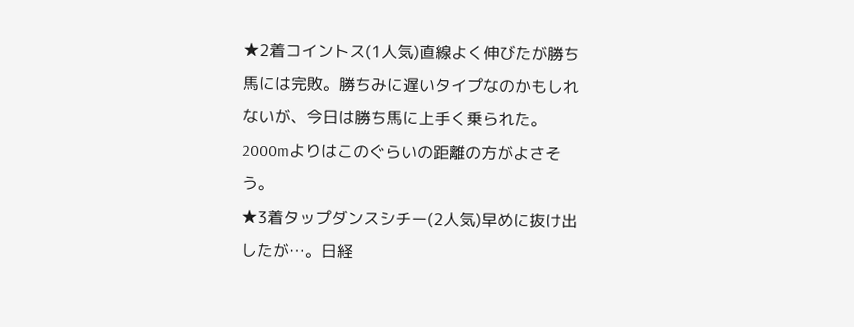★2着コイントス(1人気)直線よく伸びたが勝ち馬には完敗。勝ちみに遅いタイプなのかもしれないが、今日は勝ち馬に上手く乗られた。2000mよりはこのぐらいの距離の方がよさそう。
★3着タップダンスシチー(2人気)早めに抜け出したが…。日経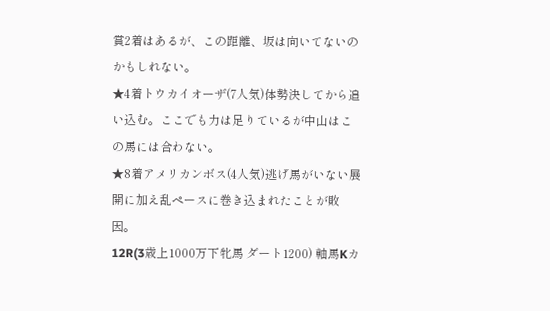賞2着はあるが、この距離、坂は向いてないのかもしれない。
★4着トウカイオーザ(7人気)体勢決してから追い込む。ここでも力は足りているが中山はこの馬には合わない。
★8着アメリカンボス(4人気)逃げ馬がいない展開に加え乱ペースに巻き込まれたことが敗因。
12R(3歳上1000万下牝馬 ダート1200) 軸馬Kカ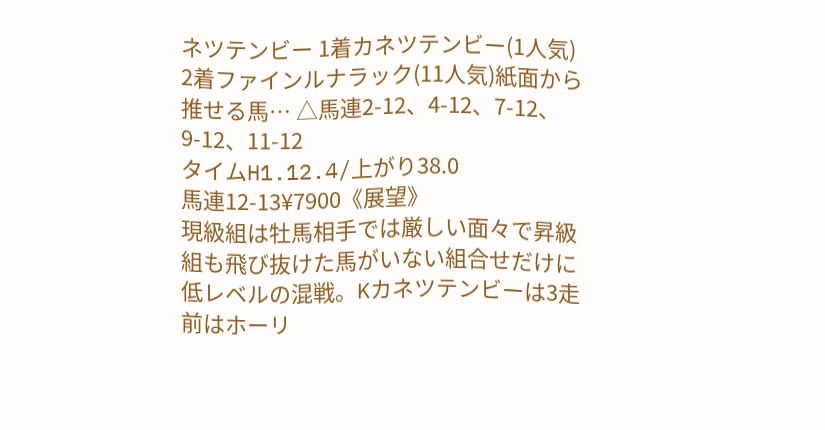ネツテンビー 1着カネツテンビー(1人気)
2着ファインルナラック(11人気)紙面から推せる馬… △馬連2-12、4-12、7-12、9-12、11-12
タイムH1.12.4/上がり38.0
馬連12-13¥7900《展望》
現級組は牡馬相手では厳しい面々で昇級組も飛び抜けた馬がいない組合せだけに低レベルの混戦。Kカネツテンビーは3走前はホーリ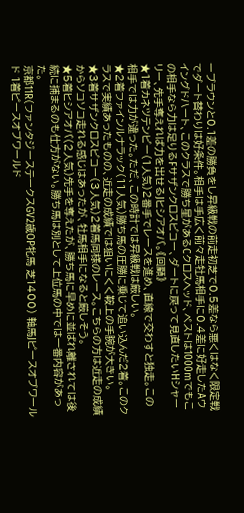ーブラウンと0.1差の勝負をし昇級戦の前走初芝で0.5差なら悪くはなく限定戦でダート替わりは好条件。相手は手広く前々走牡馬相手に0.4差に好走したAウイングドハート、このクラスで勝ち星があるCクロスヘッド、ベストは1000mでもこの相手なら力は足りるFサザンクロスビコー、ダートに戻って見直したいHシャーリー、先手奪えれば力を出せるJヒシアオバ。《回顧》
★1着カネツテンビー(1人気)2番手でレースを進め、直線で交わすと独走。この相手では力が違った。ただ、この時計では昇級戦は厳しい。
★2着ファインルナラック(11人気)勝ち馬の圧勝に乗じて追い込んだ2着。このクラスで実績あったものの、近走の成績では狙いにくく鞍上の手腕が大きい。
★3着サザンクロスビコー(3人気)2着馬同様のレース。こちらの方は近走の成績からソコソコ走れる感じはあったが、牡馬相手になると厳しそう。
★5着ヒシアオバ(2人気)先手を奪えたが、勝ち馬に早めに並ばれ離されては後続に捕まるのも仕方がない。勝ち馬は別として上位馬の中では一番内容があった。
京都11R(ファンタジーステークスGV2歳OP牝馬 芝1400) 軸馬Jピースオブワールド 1着ピースオブワールド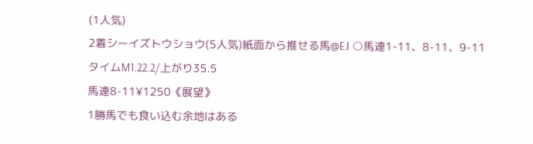(1人気)
2着シーイズトウショウ(5人気)紙面から推せる馬@EJ ○馬連1-11、8-11、9-11
タイムM1.22.2/上がり35.5
馬連8-11¥1250《展望》
1勝馬でも食い込む余地はある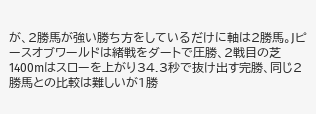が、2勝馬が強い勝ち方をしているだけに軸は2勝馬。Jピースオブワールドは緒戦をダートで圧勝、2戦目の芝1400mはスローを上がり34.3秒で抜け出す完勝、同じ2勝馬との比較は難しいが1勝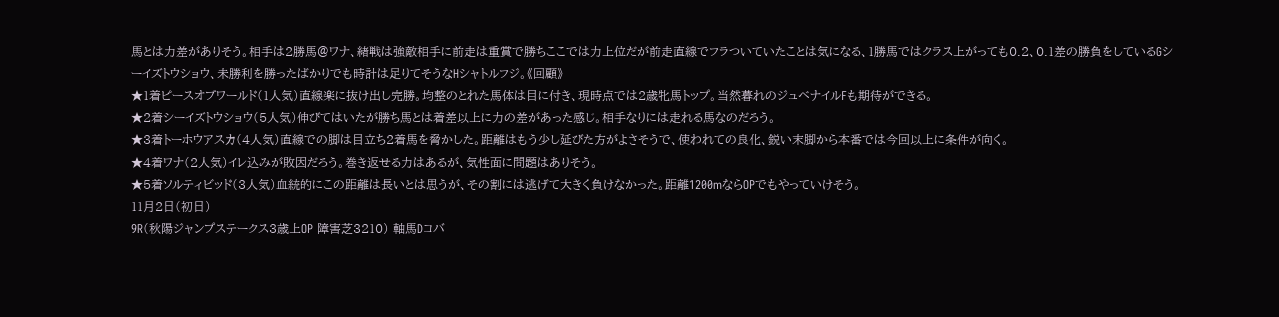馬とは力差がありそう。相手は2勝馬@ワナ、緒戦は強敵相手に前走は重賞で勝ちここでは力上位だが前走直線でフラついていたことは気になる、1勝馬ではクラス上がっても0.2、0.1差の勝負をしているGシーイズトウショウ、未勝利を勝ったばかりでも時計は足りてそうなHシャトルフジ。《回顧》
★1着ピースオブワールド(1人気)直線楽に抜け出し完勝。均整のとれた馬体は目に付き、現時点では2歳牝馬トップ。当然暮れのジュベナイルFも期待ができる。
★2着シーイズトウショウ(5人気)伸びてはいたが勝ち馬とは着差以上に力の差があった感じ。相手なりには走れる馬なのだろう。
★3着トーホウアスカ(4人気)直線での脚は目立ち2着馬を脅かした。距離はもう少し延びた方がよさそうで、使われての良化、鋭い末脚から本番では今回以上に条件が向く。
★4着ワナ(2人気)イレ込みが敗因だろう。巻き返せる力はあるが、気性面に問題はありそう。
★5着ソルティビッド(3人気)血統的にこの距離は長いとは思うが、その割には逃げて大きく負けなかった。距離1200mならOPでもやっていけそう。
11月2日(初日)
9R(秋陽ジャンプステークス3歳上OP 障害芝3210) 軸馬Dコバ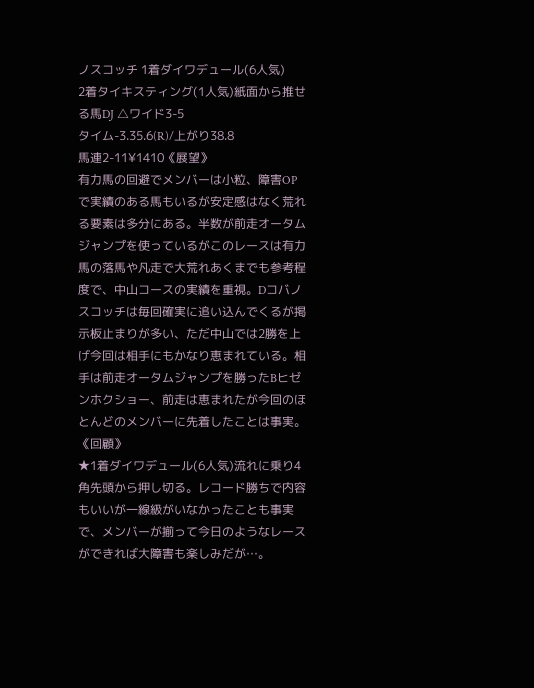ノスコッチ 1着ダイワデュール(6人気)
2着タイキスティング(1人気)紙面から推せる馬DJ △ワイド3-5
タイム-3.35.6(R)/上がり38.8
馬連2-11¥1410《展望》
有力馬の回避でメンバーは小粒、障害OPで実績のある馬もいるが安定感はなく荒れる要素は多分にある。半数が前走オータムジャンプを使っているがこのレースは有力馬の落馬や凡走で大荒れあくまでも参考程度で、中山コースの実績を重視。Dコバノスコッチは毎回確実に追い込んでくるが掲示板止まりが多い、ただ中山では2勝を上げ今回は相手にもかなり恵まれている。相手は前走オータムジャンプを勝ったBヒゼンホクショー、前走は恵まれたが今回のほとんどのメンバーに先着したことは事実。《回顧》
★1着ダイワデュール(6人気)流れに乗り4角先頭から押し切る。レコード勝ちで内容もいいが一線級がいなかったことも事実で、メンバーが揃って今日のようなレースができれば大障害も楽しみだが…。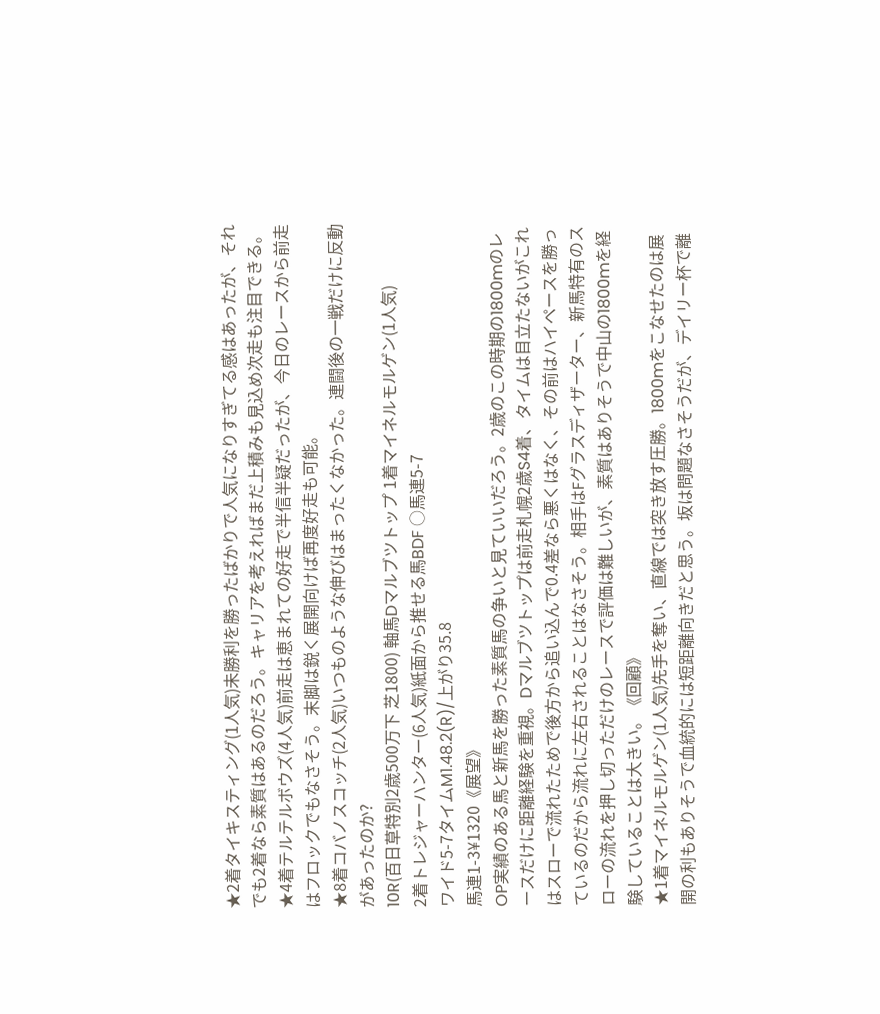★2着タイキスティング(1人気)未勝利を勝ったばかりで人気になりすぎてる感はあったが、それでも2着なら素質はあるのだろう。キャリアを考えればまだ上積みも見込め次走も注目できる。
★4着テルテルボウズ(4人気)前走は恵まれての好走で半信半疑だったが、今日のレースから前走はフロックでもなさそう。末脚は鋭く展開向けば再度好走も可能。
★8着コバノスコッチ(2人気)いつものような伸びはまったくなかった。連闘後の一戦だけに反動があったのか?
10R(百日草特別2歳500万下 芝1800) 軸馬Dマルブツトップ 1着マイネルモルゲン(1人気)
2着トレジャーハンター(6人気)紙面から推せる馬BDF ○馬連5-7
ワイド5-7タイムM1.48.2(R)/上がり35.8
馬連1-3¥1320《展望》
OP実績のある馬と新馬を勝った素質馬の争いと見ていいだろう。2歳のこの時期の1800mのレースだけに距離経験を重視。Dマルブツトップは前走札幌2歳S4着、タイムは目立たないがこれはスローで流れたためで後方から追い込んで0.4差なら悪くはなく、その前はハイペースを勝っているのだから流れに左右されることはなさそう。相手はFグラスディザーター、新馬特有のスローの流れを押し切っただけのレースで評価は難しいが、素質はありそうで中山の1800mを経験していることは大きい。《回顧》
★1着マイネルモルゲン(1人気)先手を奪い、直線では突き放す圧勝。1800mをこなせたのは展開の利もありそうで血統的には短距離向きだと思う。坂は問題なさそうだが、デイリー杯で離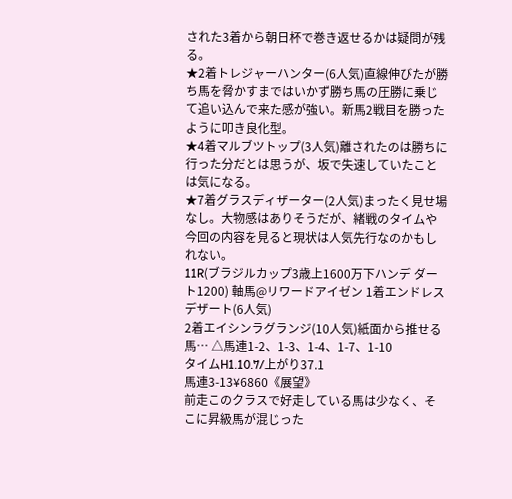された3着から朝日杯で巻き返せるかは疑問が残る。
★2着トレジャーハンター(6人気)直線伸びたが勝ち馬を脅かすまではいかず勝ち馬の圧勝に乗じて追い込んで来た感が強い。新馬2戦目を勝ったように叩き良化型。
★4着マルブツトップ(3人気)離されたのは勝ちに行った分だとは思うが、坂で失速していたことは気になる。
★7着グラスディザーター(2人気)まったく見せ場なし。大物感はありそうだが、緒戦のタイムや今回の内容を見ると現状は人気先行なのかもしれない。
11R(ブラジルカップ3歳上1600万下ハンデ ダート1200) 軸馬@リワードアイゼン 1着エンドレスデザート(6人気)
2着エイシンラグランジ(10人気)紙面から推せる馬… △馬連1-2、1-3、1-4、1-7、1-10
タイムH1.10.7/上がり37.1
馬連3-13¥6860《展望》
前走このクラスで好走している馬は少なく、そこに昇級馬が混じった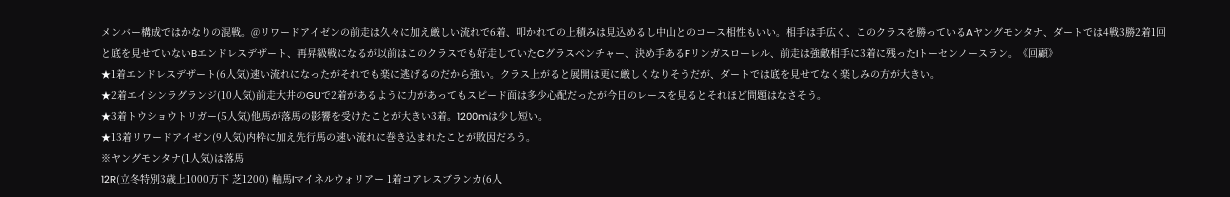メンバー構成ではかなりの混戦。@リワードアイゼンの前走は久々に加え厳しい流れで6着、叩かれての上積みは見込めるし中山とのコース相性もいい。相手は手広く、このクラスを勝っているAヤングモンタナ、ダートでは4戦3勝2着1回と底を見せていないBエンドレスデザート、再昇級戦になるが以前はこのクラスでも好走していたCグラスベンチャー、決め手あるFリンガスローレル、前走は強敵相手に3着に残ったIトーセンノースラン。《回顧》
★1着エンドレスデザート(6人気)速い流れになったがそれでも楽に逃げるのだから強い。クラス上がると展開は更に厳しくなりそうだが、ダートでは底を見せてなく楽しみの方が大きい。
★2着エイシンラグランジ(10人気)前走大井のGUで2着があるように力があってもスピード面は多少心配だったが今日のレースを見るとそれほど問題はなさそう。
★3着トウショウトリガー(5人気)他馬が落馬の影響を受けたことが大きい3着。1200mは少し短い。
★13着リワードアイゼン(9人気)内枠に加え先行馬の速い流れに巻き込まれたことが敗因だろう。
※ヤングモンタナ(1人気)は落馬
12R(立冬特別3歳上1000万下 芝1200) 軸馬Iマイネルウォリアー 1着コアレスブランカ(6人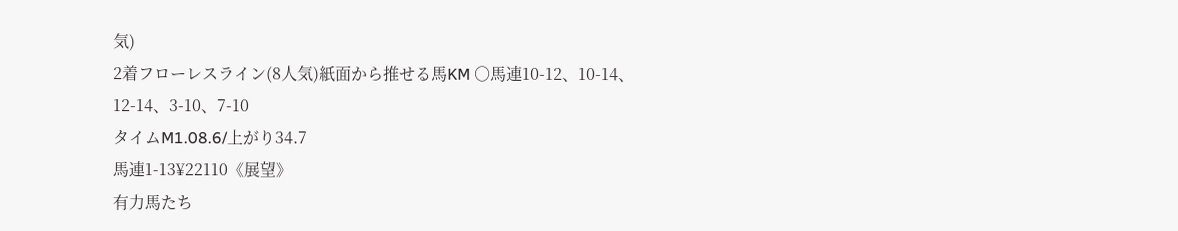気)
2着フローレスライン(8人気)紙面から推せる馬KM ○馬連10-12、10-14、12-14、3-10、7-10
タイムM1.08.6/上がり34.7
馬連1-13¥22110《展望》
有力馬たち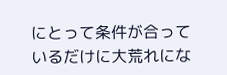にとって条件が合っているだけに大荒れにな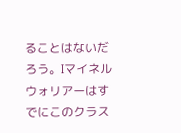ることはないだろう。Iマイネルウォリアーはすでにこのクラス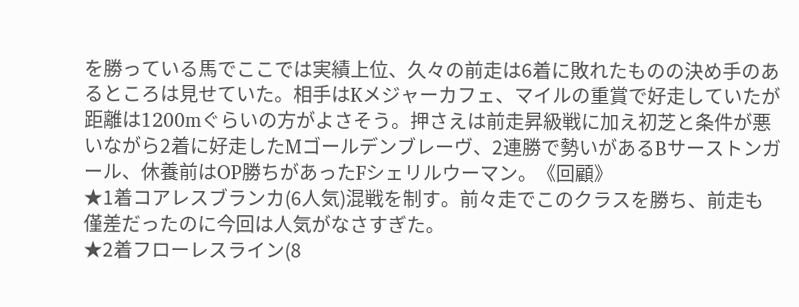を勝っている馬でここでは実績上位、久々の前走は6着に敗れたものの決め手のあるところは見せていた。相手はKメジャーカフェ、マイルの重賞で好走していたが距離は1200mぐらいの方がよさそう。押さえは前走昇級戦に加え初芝と条件が悪いながら2着に好走したMゴールデンブレーヴ、2連勝で勢いがあるBサーストンガール、休養前はOP勝ちがあったFシェリルウーマン。《回顧》
★1着コアレスブランカ(6人気)混戦を制す。前々走でこのクラスを勝ち、前走も僅差だったのに今回は人気がなさすぎた。
★2着フローレスライン(8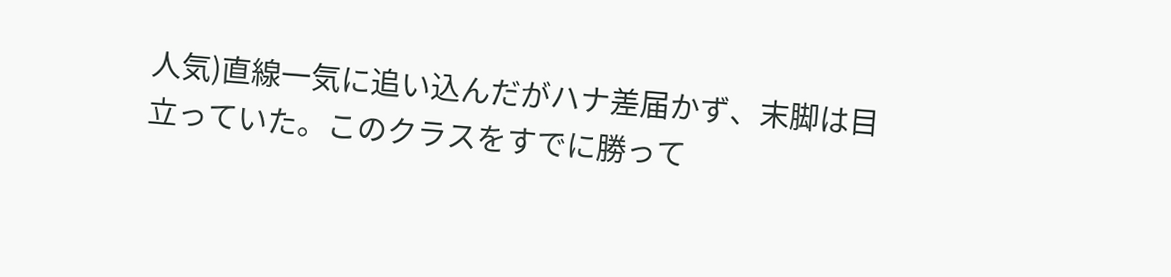人気)直線一気に追い込んだがハナ差届かず、末脚は目立っていた。このクラスをすでに勝って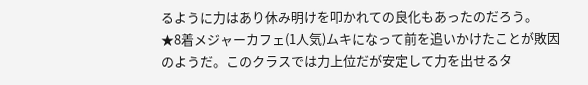るように力はあり休み明けを叩かれての良化もあったのだろう。
★8着メジャーカフェ(1人気)ムキになって前を追いかけたことが敗因のようだ。このクラスでは力上位だが安定して力を出せるタ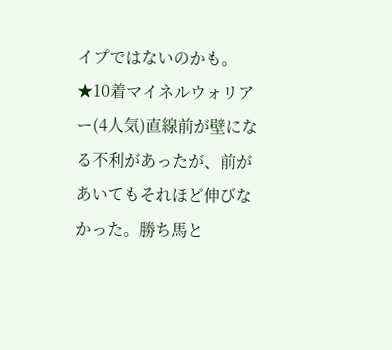イプではないのかも。
★10着マイネルウォリアー(4人気)直線前が壁になる不利があったが、前があいてもそれほど伸びなかった。勝ち馬と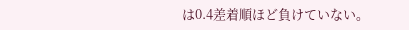は0.4差着順ほど負けていない。